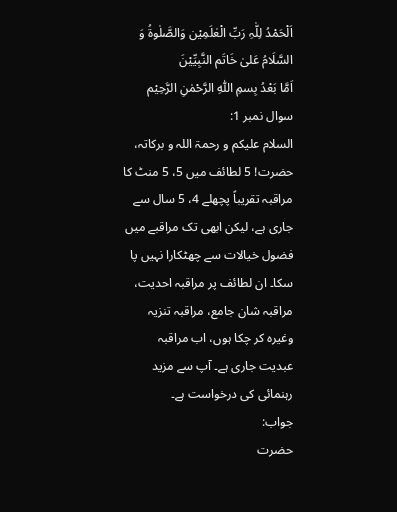اَلْحَمْدُ لِلّٰہِ رَبِّ الْعٰلَمِیْن وَالصَّلٰوۃُ وَ السَّلَامُ عَلیٰ خَاتَم النَّبِیِّیْنَ
اَمَّا بَعْدُ بِسمِ اللّٰہِ الرَّحْمٰنِ الرَّحِیْم
سوال نمبر 1:
السلام علیکم و رحمۃ اللہ و برکاتہ، حضرت! 5 لطائف میں 5، 5 منٹ کا مراقبہ تقریباً پچھلے 4، 5 سال سے جاری ہے، لیکن ابھی تک مراقبے میں فضول خیالات سے چھٹکارا نہیں پا سکا۔ ان لطائف پر مراقبہ احدیت، مراقبہ شان جامع، مراقبہ تنزیہ وغیرہ کر چکا ہوں، اب مراقبہ عبدیت جاری ہے۔ آپ سے مزید رہنمائی کی درخواست ہے۔
جواب:
حضرت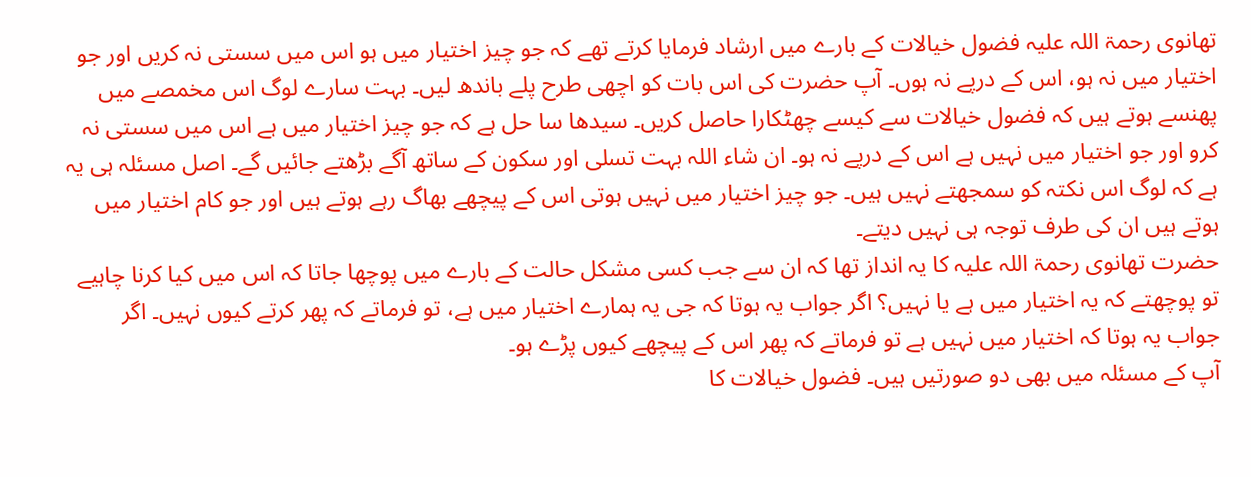تھانوی رحمۃ اللہ علیہ فضول خیالات کے بارے میں ارشاد فرمایا کرتے تھے کہ جو چیز اختیار میں ہو اس میں سستی نہ کریں اور جو اختیار میں نہ ہو، اس کے درپے نہ ہوں۔ آپ حضرت کی اس بات کو اچھی طرح پلے باندھ لیں۔ بہت سارے لوگ اس مخمصے میں پھنسے ہوتے ہیں کہ فضول خیالات سے کیسے چھٹکارا حاصل کریں۔ سیدھا سا حل ہے کہ جو چیز اختیار میں ہے اس میں سستی نہ کرو اور جو اختیار میں نہیں ہے اس کے درپے نہ ہو۔ ان شاء اللہ بہت تسلی اور سکون کے ساتھ آگے بڑھتے جائیں گے۔ اصل مسئلہ ہی یہ ہے کہ لوگ اس نکتہ کو سمجھتے نہیں ہیں۔ جو چیز اختیار میں نہیں ہوتی اس کے پیچھے بھاگ رہے ہوتے ہیں اور جو کام اختیار میں ہوتے ہیں ان کی طرف توجہ ہی نہیں دیتے۔
حضرت تھانوی رحمۃ اللہ علیہ کا یہ انداز تھا کہ ان سے جب کسی مشکل حالت کے بارے میں پوچھا جاتا کہ اس میں کیا کرنا چاہیے تو پوچھتے کہ یہ اختیار میں ہے یا نہیں؟ اگر جواب یہ ہوتا کہ جی یہ ہمارے اختیار میں ہے، تو فرماتے کہ پھر کرتے کیوں نہیں۔ اگر جواب یہ ہوتا کہ اختیار میں نہیں ہے تو فرماتے کہ پھر اس کے پیچھے کیوں پڑے ہو۔
آپ کے مسئلہ میں بھی دو صورتیں ہیں۔ فضول خیالات کا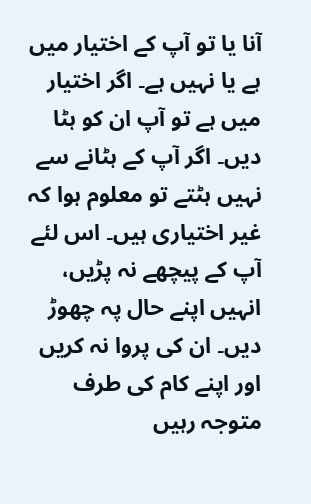آنا یا تو آپ کے اختیار میں ہے یا نہیں ہے۔ اگر اختیار میں ہے تو آپ ان کو ہٹا دیں۔ اگر آپ کے ہٹانے سے نہیں ہٹتے تو معلوم ہوا کہ غیر اختیاری ہیں۔ اس لئے آپ کے پیچھے نہ پڑیں، انہیں اپنے حال پہ چھوڑ دیں۔ ان کی پروا نہ کریں اور اپنے کام کی طرف متوجہ رہیں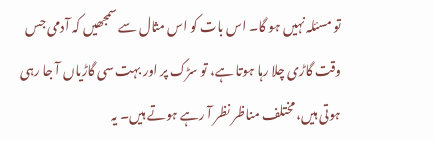تو مسئلہ نہیں ہو گا۔ اس بات کو اس مثال سے سمجھیں کہ آدمی جس وقت گاڑی چلا رہا ہوتا ہے، تو سڑک پر اور بہت سی گاڑیاں آ جا رہی ہوتی ہیں، مختلف مناظر نظر آ رہے ہوتے ہیں۔ یہ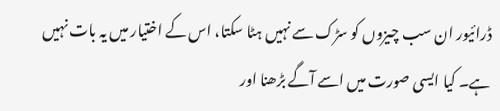ڈرائیور ان سب چیزوں کو سڑک سے نہیں ہٹا سکتا، اس کے اختیار میں یہ بات نہیں ہے۔ کیا ایسی صورت میں اسے آگے بڑھنا اور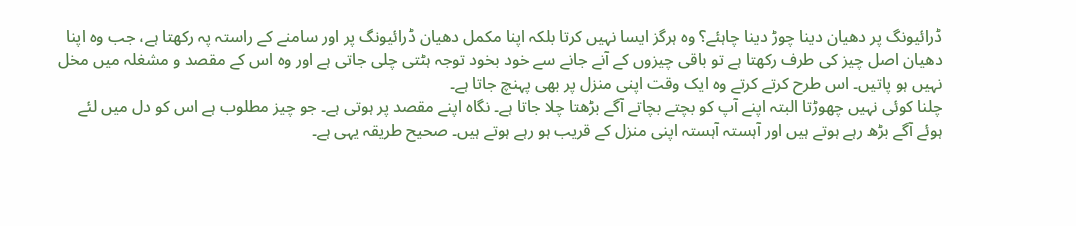ڈرائیونگ پر دھیان دینا چوڑ دینا چاہئے؟ وہ ہرگز ایسا نہیں کرتا بلکہ اپنا مکمل دھیان ڈرائیونگ پر اور سامنے کے راستہ پہ رکھتا ہے، جب وہ اپنا دھیان اصل چیز کی طرف رکھتا ہے تو باقی چیزوں کے آنے جانے سے خود بخود توجہ ہٹتی چلی جاتی ہے اور وہ اس کے مقصد و مشغلہ میں مخل نہیں ہو پاتیں۔ اس طرح کرتے کرتے وہ ایک وقت اپنی منزل پر بھی پہنچ جاتا ہے۔
چلنا کوئی نہیں چھوڑتا البتہ اپنے آپ کو بچتے بچاتے آگے بڑھتا چلا جاتا ہے۔ نگاہ اپنے مقصد پر ہوتی ہے۔ جو چیز مطلوب ہے اس کو دل میں لئے ہوئے آگے بڑھ رہے ہوتے ہیں اور آہستہ آہستہ اپنی منزل کے قریب ہو رہے ہوتے ہیں۔ صحیح طریقہ یہی ہے۔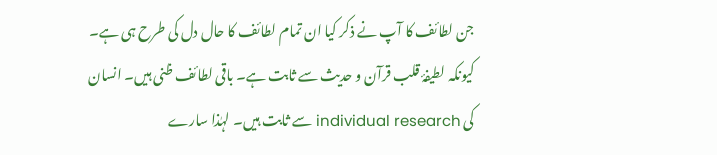جن لطائف کا آپ نے ذکر کیا ان تمام لطائف کا حال دل کی طرح ہی ہے۔ کیونکہ لطیفۂ قلب قرآن و حدیث سے ثابت ہے۔ باقی لطائف ظنی ہیں۔ انسان کی individual research سے ثابت ہیں۔ لہٰذا سارے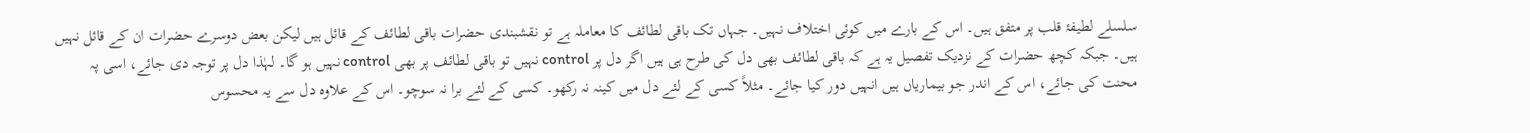سلسلے لطیفۂ قلب پر متفق ہیں۔ اس کے بارے میں کوئی اختلاف نہیں۔ جہاں تک باقی لطائف کا معاملہ ہے تو نقشبندی حضرات باقی لطائف کے قائل ہیں لیکن بعض دوسرے حضرات ان کے قائل نہیں ہیں۔ جبکہ کچھ حضرات کے نزدیک تفصیل یہ ہے کہ باقی لطائف بھی دل کی طرح ہی ہیں اگر دل پر control نہیں تو باقی لطائف پر بھی control نہیں ہو گا۔ لہٰذا دل پر توجہ دی جائے، اسی پہ محنت کی جائے، اس کے اندر جو بیماریاں ہیں انہیں دور کیا جائے۔ مثلاً کسی کے لئے دل میں کینہ نہ رکھو۔ کسی کے لئے برا نہ سوچو۔ اس کے علاوہ دل سے یہ محسوس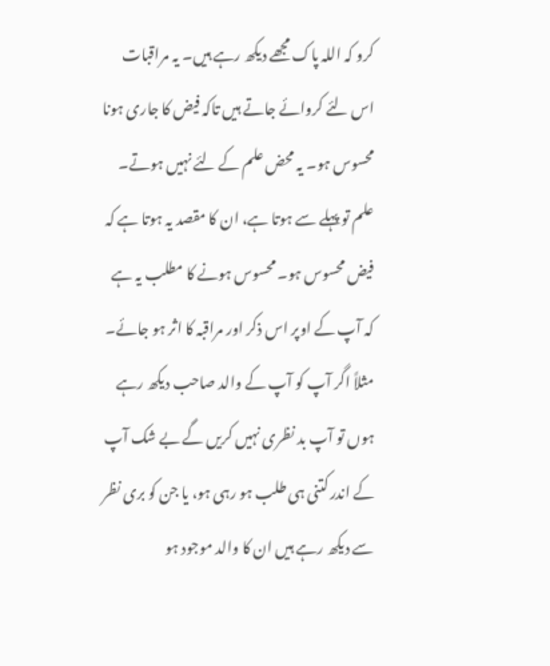کرو کہ اللہ پاک مجھے دیکھ رہے ہیں۔ یہ مراقبات اس لئے کروائے جاتے ہیں تاکہ فیض کا جاری ہونا محسوس ہو۔ یہ محض علم کے لئے نہیں ہوتے۔ علم تو پہلے سے ہوتا ہے، ان کا مقصد یہ ہوتا ہے کہ فیض محسوس ہو۔ محسوس ہونے کا مطلب یہ ہے کہ آپ کے اوپر اس ذکر اور مراقبہ کا اثر ہو جائے۔ مثلاً اگر آپ کو آپ کے والد صاحب دیکھ رہے ہوں تو آپ بد نظری نہیں کریں گے بے شک آپ کے اندر کتنی ہی طلب ہو رہی ہو، یا جن کو بری نظر سے دیکھ رہے ہیں ان کا والد موجود ہو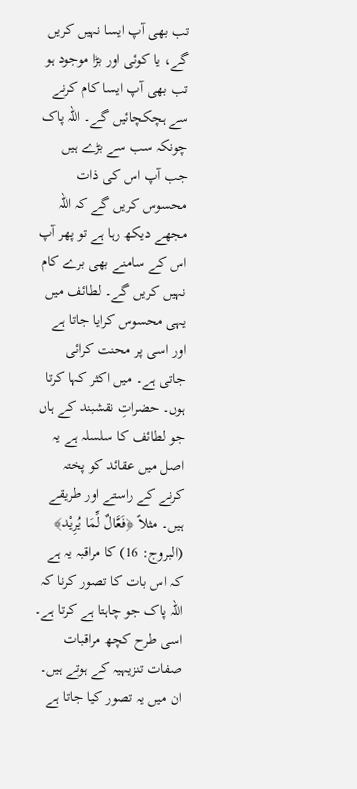تب بھی آپ ایسا نہیں کریں گے، یا کوئی اور بڑا موجود ہو تب بھی آپ ایسا کام کرنے سے ہچکچائیں گے۔ اللہ پاک چونکہ سب سے بڑے ہیں جب آپ اس کی ذات محسوس کریں گے کہ اللہ مجھے دیکھ رہا ہے تو پھر آپ اس کے سامنے بھی برے کام نہیں کریں گے۔ لطائف میں یہی محسوس کرایا جاتا ہے اور اسی پر محنت کرائی جاتی ہے۔ میں اکثر کہا کرتا ہوں۔ حضراتِ نقشبند کے ہاں جو لطائف کا سلسلہ ہے یہ اصل میں عقائد کو پختہ کرنے کے راستے اور طریقے ہیں۔ مثلاً ﴿فَعَّالٌ لِّمَا یُرِیْد﴾ (البروج: 16) کا مراقبہ یہ ہے کہ اس بات کا تصور کرنا کہ اللہ پاک جو چاہتا ہے کرتا ہے۔ اسی طرح کچھ مراقبات صفات تنزیہیہ کے ہوتے ہیں۔ ان میں یہ تصور کیا جاتا ہے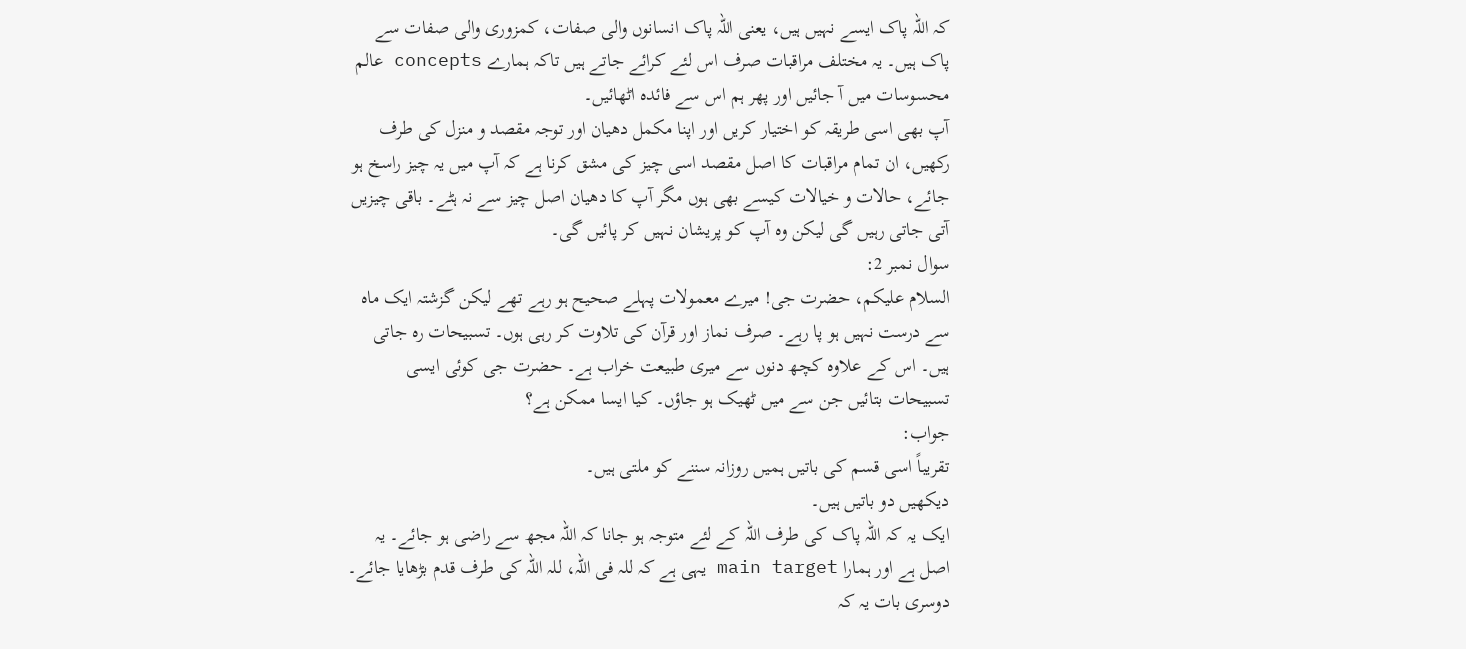کہ اللہ پاک ایسے نہیں ہیں، یعنی اللہ پاک انسانوں والی صفات، کمزوری والی صفات سے پاک ہیں۔ یہ مختلف مراقبات صرف اس لئے کرائے جاتے ہیں تاکہ ہمارے concepts عالم محسوسات میں آ جائیں اور پھر ہم اس سے فائدہ اٹھائیں۔
آپ بھی اسی طریقہ کو اختیار کریں اور اپنا مکمل دھیان اور توجہ مقصد و منزل کی طرف رکھیں، ان تمام مراقبات کا اصل مقصد اسی چیز کی مشق کرنا ہے کہ آپ میں یہ چیز راسخ ہو جائے، حالات و خیالات کیسے بھی ہوں مگر آپ کا دھیان اصل چیز سے نہ ہٹے۔ باقی چیزیں آتی جاتی رہیں گی لیکن وہ آپ کو پریشان نہیں کر پائیں گی۔
سوال نمبر 2:
السلام علیکم، حضرت جی! میرے معمولات پہلے صحیح ہو رہے تھے لیکن گزشتہ ایک ماہ سے درست نہیں ہو پا رہے۔ صرف نماز اور قرآن کی تلاوت کر رہی ہوں۔ تسبیحات رہ جاتی ہیں۔ اس کے علاوہ کچھ دنوں سے میری طبیعت خراب ہے۔ حضرت جی کوئی ایسی تسبیحات بتائیں جن سے میں ٹھیک ہو جاؤں۔ کیا ایسا ممکن ہے؟
جواب:
تقریباً اسی قسم کی باتیں ہمیں روزانہ سننے کو ملتی ہیں۔
دیکھیں دو باتیں ہیں۔
ایک یہ کہ اللہ پاک کی طرف اللہ کے لئے متوجہ ہو جانا کہ اللہ مجھ سے راضی ہو جائے۔ یہ اصل ہے اور ہمارا main target یہی ہے کہ للہ فی اللہ، للہ اللہ کی طرف قدم بڑھایا جائے۔
دوسری بات یہ کہ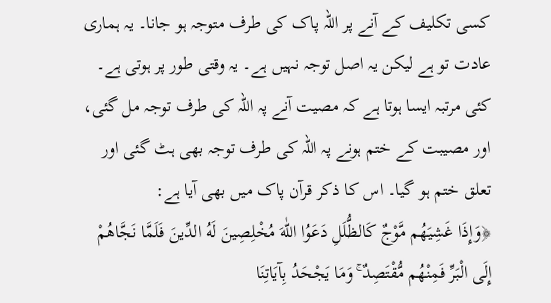کسی تکلیف کے آنے پر اللہ پاک کی طرف متوجہ ہو جانا۔ یہ ہماری عادت تو ہے لیکن یہ اصل توجہ نہیں ہے۔ یہ وقتی طور پر ہوتی ہے۔ کئی مرتبہ ایسا ہوتا ہے کہ مصیت آنے پہ اللہ کی طرف توجہ مل گئی، اور مصیبت کے ختم ہونے پہ اللہ کی طرف توجہ بھی ہٹ گئی اور تعلق ختم ہو گیا۔ اس کا ذکر قرآن پاک میں بھی آیا ہے:
﴿وَإِذَا غَشِيَهُم مَّوْجٌ كَالظُّلَلِ دَعَوُا اللّٰهَ مُخْلِصِينَ لَهُ الدِّينَ فَلَمَّا نَجَّاهُمْ إِلَى الْبَرِّ فَمِنْهُم مُّقْتَصِدٌ ۚ وَمَا يَجْحَدُ بِآيَاتِنَا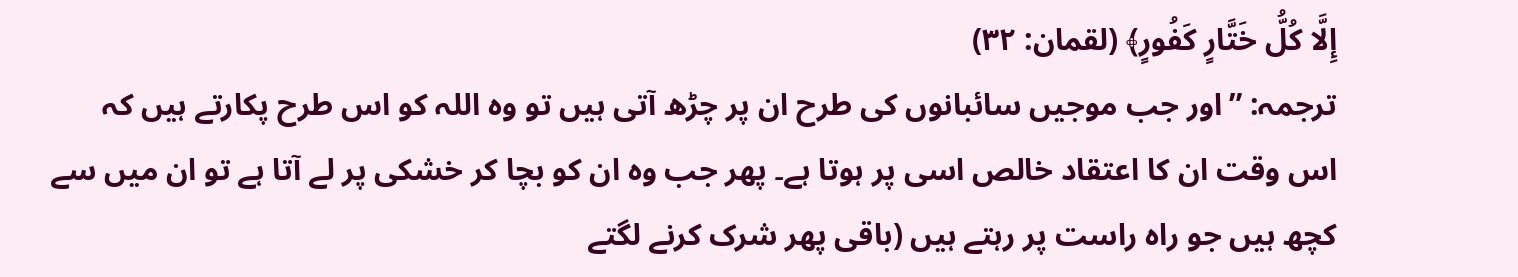إِلَّا كُلُّ خَتَّارٍ كَفُورٍ﴾ (لقمان: ٣٢)
ترجمہ: ”اور جب موجیں سائبانوں کی طرح ان پر چڑھ آتی ہیں تو وہ اللہ کو اس طرح پکارتے ہیں کہ اس وقت ان کا اعتقاد خالص اسی پر ہوتا ہے۔ پھر جب وہ ان کو بچا کر خشکی پر لے آتا ہے تو ان میں سے کچھ ہیں جو راہ راست پر رہتے ہیں (باقی پھر شرک کرنے لگتے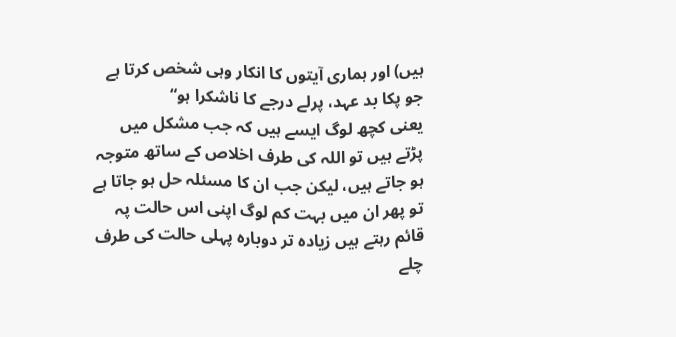ہیں) اور ہماری آیتوں کا انکار وہی شخص کرتا ہے جو پکا بد عہد، پرلے درجے کا ناشکرا ہو“
یعنی کچھ لوگ ایسے ہیں کہ جب مشکل میں پڑتے ہیں تو اللہ کی طرف اخلاص کے ساتھ متوجہ ہو جاتے ہیں، لیکن جب ان کا مسئلہ حل ہو جاتا ہے تو پھر ان میں بہت کم لوگ اپنی اس حالت پہ قائم رہتے ہیں زیادہ تر دوبارہ پہلی حالت کی طرف چلے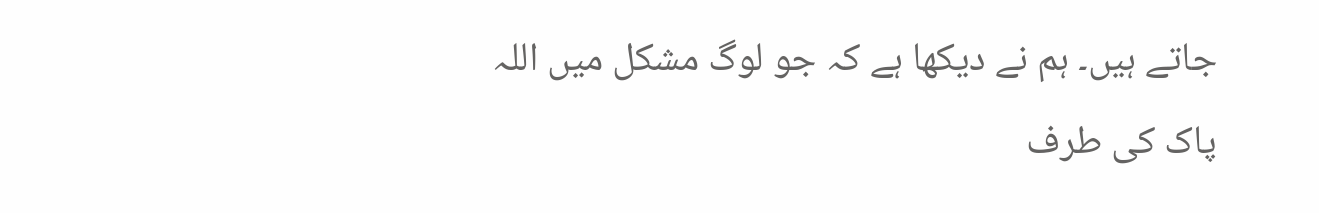جاتے ہیں۔ ہم نے دیکھا ہے کہ جو لوگ مشکل میں اللہ پاک کی طرف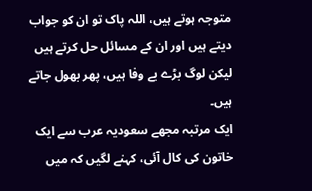متوجہ ہوتے ہیں، اللہ پاک تو ان کو جواب دیتے ہیں اور ان کے مسائل حل کرتے ہیں لیکن لوگ بڑے بے وفا ہیں، پھر بھول جاتے ہیں۔
ایک مرتبہ مجھے سعودیہ عرب سے ایک خاتون کی کال آئی، کہنے لگیں کہ میں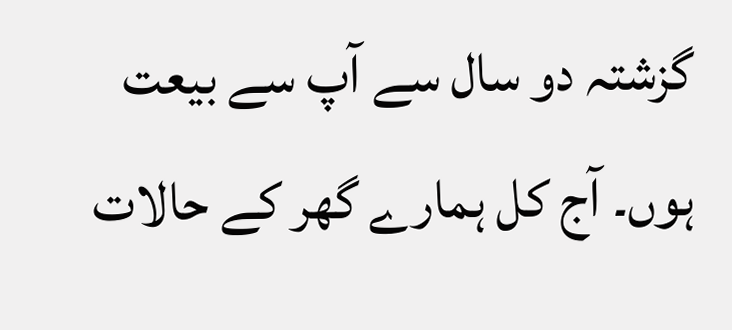گزشتہ دو سال سے آپ سے بیعت ہوں۔ آج کل ہمارے گھر کے حالات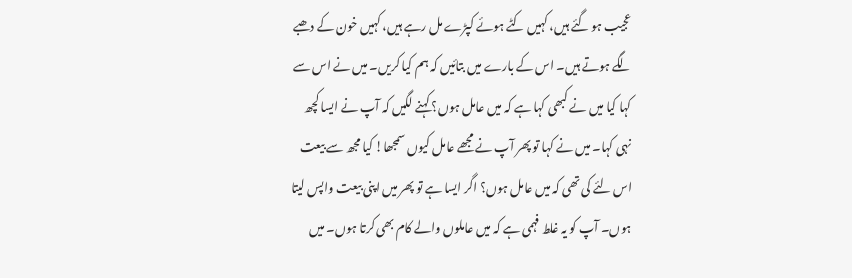عجیب ہو گئے ہیں، کہیں کٹے ہوئے کپڑے مل رہے ہیں، کہیں خون کے دھبے لگے ہوتے ہیں۔ اس کے بارے میں بتائیں کہ ہم کیا کریں۔ میں نے اس سے کہا کیا میں نے کبھی کہا ہے کہ میں عامل ہوں؟ کہنے لگیں کہ آپ نے ایسا کچھ نہی کہا۔ میں نے کہا تو پھر آپ نے مجھے عامل کیوں سمجھا! کیا مجھ سے بیعت اس لئے کی تھی کہ میں عامل ہوں؟ اگر ایسا ہے تو پھر میں اپنی بیعت واپس لیتا ہوں۔ آپ کو یہ غلط فہمی ہے کہ میں عاملوں والے کام بھی کرتا ہوں۔ میں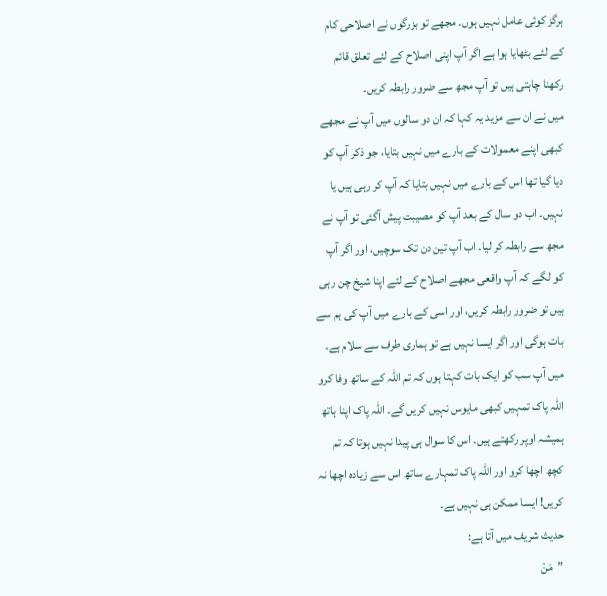ہرگز کوئی عامل نہیں ہوں۔ مجھے تو بزرگوں نے اصلاحی کام کے لئے بٹھایا ہوا ہے اگر آپ اپنی اصلاح کے لئے تعلق قائم رکھنا چاہتی ہیں تو آپ مجھ سے ضرور رابطہ کریں۔
میں نے ان سے مزید یہ کہا کہ ان دو سالوں میں آپ نے مجھے کبھی اپنے معمولات کے بارے میں نہیں بتایا، جو ذکر آپ کو دیا گیا تھا اس کے بارے میں نہیں بتایا کہ آپ کر رہی ہیں یا نہیں۔ اب دو سال کے بعد آپ کو مصیبت پیش آگئی تو آپ نے مجھ سے رابطہ کر لیا۔ اب آپ تین دن تک سوچیں، اور اگر آپ کو لگے کہ آپ واقعی مجھے اصلاح کے لئے اپنا شیخ چن رہی ہیں تو ضرور رابطہ کریں، اور اسی کے بارے میں آپ کی ہم سے بات ہوگی اور اگر ایسا نہیں ہے تو ہماری طرف سے سلام ہے۔
میں آپ سب کو ایک بات کہتا ہوں کہ تم اللہ کے ساتھ وفا کرو اللہ پاک تمہیں کبھی مایوس نہیں کریں گے۔ اللہ پاک اپنا ہاتھ ہمیشہ اوپر رکھتے ہیں۔ اس کا سوال ہی پیدا نہیں ہوتا کہ تم کچھ اچھا کرو اور اللہ پاک تمہارے ساتھ اس سے زیادہ اچھا نہ کریں! ایسا ممکن ہی نہیں ہے۔
حدیث شریف میں آتا ہے:
”مَنْ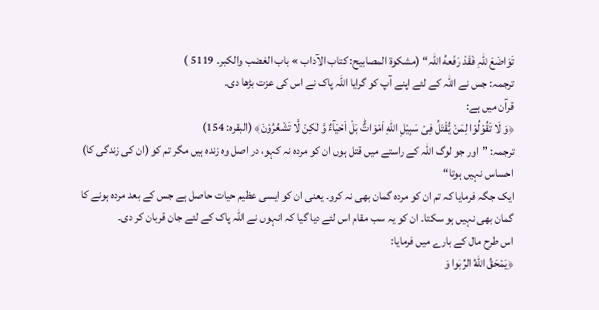تَوَاضَعَ للّٰہِ فَقَدْ رَفَعهُ اللّٰہ“ (مشکوۃ المصابیح: كتاب الآداب » باب الغضب والكبر۔ 5119 )
ترجمہ: جس نے اللہ کے لئے اپنے آپ کو گرایا اللہ پاک نے اس کی عزت بڑھا دی۔
قرآن میں ہے:
﴿وَ لَا تَقُوْلُوْا لِمَنْ یُّقْتَلُ فِیْ سَبِیْلِ اللّٰهِ اَمْوَاتٌؕ بَلْ اَحْیَآءٌ وَّ لٰكِنْ لَّا تَشْعُرُوْنَ﴾ (البقرہ: 154)
ترجمہ: ”اور جو لوگ اللہ کے راستے میں قتل ہوں ان کو مردہ نہ کہو، در اصل وہ زندہ ہیں مگر تم کو (ان کی زندگی کا) احساس نہیں ہوتا“
ایک جگہ فرمایا کہ تم ان کو مردہ گمان بھی نہ کرو۔ یعنی ان کو ایسی عظیم حیات حاصل ہے جس کے بعد مردہ ہونے کا گمان بھی نہیں ہو سکتا۔ ان کو یہ سب مقام اس لئے دیا گیا کہ انہوں نے اللہ پاک کے لئے جان قربان کر دی۔
اس طرح مال کے بارے میں فرمایا:
﴿یَمْحَقُ اللّٰهُ الرِّبٰوا وَ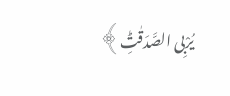یُرْبِی الصَّدَقٰتِؕ﴾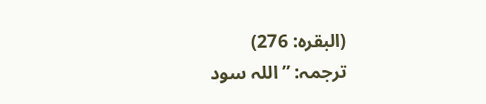(البقرہ: 276)
ترجمہ: ”اللہ سود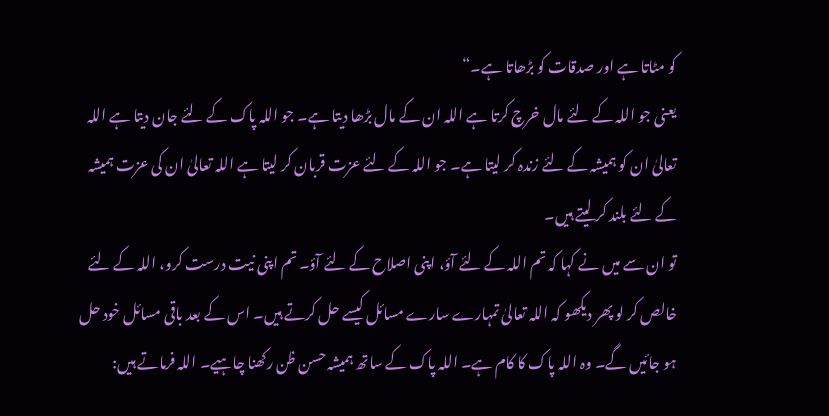کو مٹاتا ہے اور صدقات کو بڑھاتا ہے۔“
یعنی جو اللہ کے لئے مال خرچ کرتا ہے اللہ ان کے مال بڑھا دیتا ہے۔ جو اللہ پاک کے لئے جان دیتا ہے اللہ تعالیٰ ان کو ہمیشہ کے لئے زندہ کر لیتا ہے۔ جو اللہ کے لئے عزت قربان کر لیتا ہے اللہ تعالیٰ ان کی عزت ہمیشہ کے لئے بلند کر لیتے ہیں۔
تو ان سے میں نے کہا کہ تم اللہ کے لئے آؤ، اپنی اصلاح کے لئے آؤ۔ تم اپنی نیت درست کرو، اللہ کے لئے خالص کر لو پھر دیکھو کہ اللہ تعالیٰ تمہارے سارے مسائل کیسے حل کرتے ہیں۔ اس کے بعد باقی مسائل خود حل ہو جائیں گے۔ وہ اللہ پاک کا کام ہے۔ اللہ پاک کے ساتھ ہمیشہ حسن ظن رکھنا چاہیے۔ اللہ فرماتے ہیں: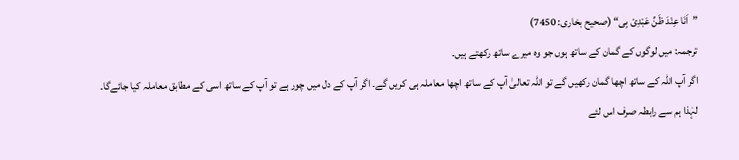”اَنَا عِنْدَ ظَنِّ عَبْدِیْ بِی“ (صحیح بخاری: 7450)
ترجمہ: میں لوگوں کے گمان کے ساتھ ہوں جو وہ میرے ساتھ رکھتے ہیں۔
اگر آپ اللہ کے ساتھ اچھا گمان رکھیں گے تو اللہ تعالیٰ آپ کے ساتھ اچھا معاملہ ہی کریں گے۔ اگر آپ کے دل میں چور ہے تو آپ کے ساتھ اسی کے مطابق معاملہ کیا جائےگا۔
لہٰذا ہم سے رابطہ صرف اس لئے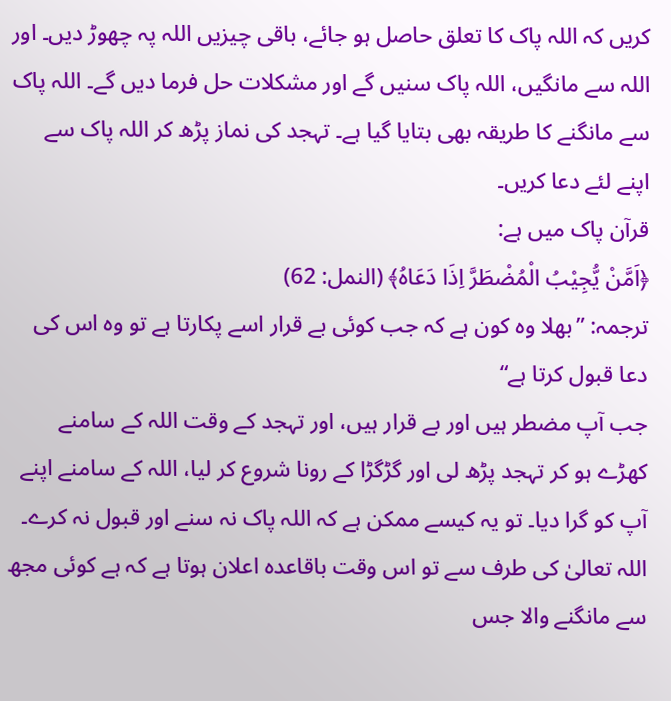کریں کہ اللہ پاک کا تعلق حاصل ہو جائے، باقی چیزیں اللہ پہ چھوڑ دیں۔ اور اللہ سے مانگیں، اللہ پاک سنیں گے اور مشکلات حل فرما دیں گے۔ اللہ پاک سے مانگنے کا طریقہ بھی بتایا گیا ہے۔ تہجد کی نماز پڑھ کر اللہ پاک سے اپنے لئے دعا کریں۔
قرآن پاک میں ہے:
﴿اَمَّنْ یُّجِیْبُ الْمُضْطَرَّ اِذَا دَعَاهُ﴾ (النمل: 62)
ترجمہ: ”بھلا وہ کون ہے کہ جب کوئی بے قرار اسے پکارتا ہے تو وہ اس کی دعا قبول کرتا ہے“
جب آپ مضطر ہیں اور بے قرار ہیں، اور تہجد کے وقت اللہ کے سامنے کھڑے ہو کر تہجد پڑھ لی اور گڑگڑا کے رونا شروع کر لیا، اللہ کے سامنے اپنے آپ کو گرا دیا۔ تو یہ کیسے ممکن ہے کہ اللہ پاک نہ سنے اور قبول نہ کرے۔ اللہ تعالیٰ کی طرف سے تو اس وقت باقاعدہ اعلان ہوتا ہے کہ ہے کوئی مجھ سے مانگنے والا جس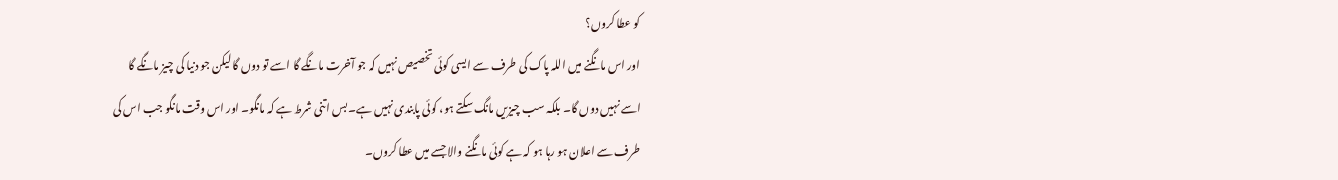کو عطا کروں؟
اور اس مانگنے میں اللہ پاک کی طرف سے ایسی کوئی تخصیص نہیں کہ جو آخرت مانگے گا اسے تو دوں گا لیکن جو دنیا کی چیز مانگے گا اسے نہیں دوں گا۔ بلکہ سب چیزیں مانگ سکتے ہو، کوئی پابندی نہیں ہے۔ بس اتنی شرط ہے کہ مانگو۔ اور اس وقت مانگو جب اس کی طرف سے اعلان ہو رہا ہو کہ ہے کوئی مانگنے والا جسے میں عطا کروں۔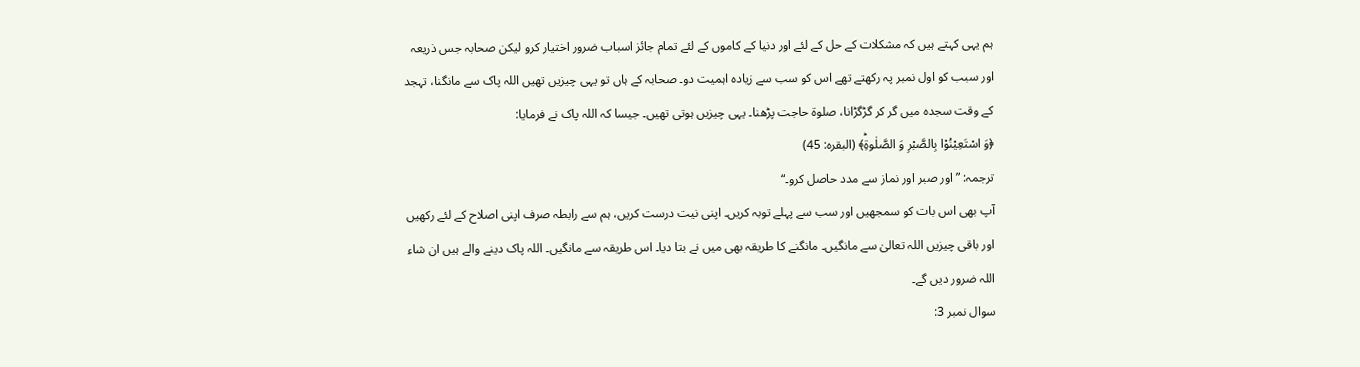ہم یہی کہتے ہیں کہ مشکلات کے حل کے لئے اور دنیا کے کاموں کے لئے تمام جائز اسباب ضرور اختیار کرو لیکن صحابہ جس ذریعہ اور سبب کو اول نمبر پہ رکھتے تھے اس کو سب سے زیادہ اہمیت دو۔ صحابہ کے ہاں تو یہی چیزیں تھیں اللہ پاک سے مانگنا، تہجد کے وقت سجدہ میں گر کر گڑگڑانا، صلوۃ حاجت پڑھنا۔ یہی چیزیں ہوتی تھیں۔ جیسا کہ اللہ پاک نے فرمایا:
﴿وَ اسْتَعِیْنُوْا بِالصَّبْرِ وَ الصَّلٰوةِؕ﴾ (البقرہ: 45)
ترجمہ: ”اور صبر اور نماز سے مدد حاصل کرو۔“
آپ بھی اس بات کو سمجھیں اور سب سے پہلے توبہ کریں۔ اپنی نیت درست کریں، ہم سے رابطہ صرف اپنی اصلاح کے لئے رکھیں اور باقی چیزیں اللہ تعالیٰ سے مانگیں۔ مانگنے کا طریقہ بھی میں نے بتا دیا۔ اس طریقہ سے مانگیں۔ اللہ پاک دینے والے ہیں ان شاء اللہ ضرور دیں گے۔
سوال نمبر 3: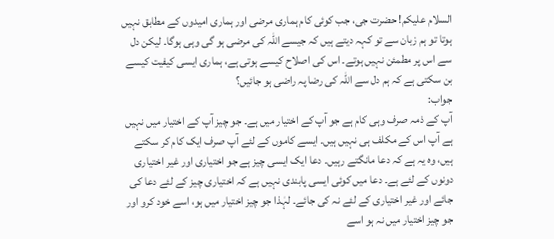السلام علیکم! حضرت جی، جب کوئی کام ہماری مرضی اور ہماری امیدوں کے مطابق نہیں ہوتا تو ہم زبان سے تو کہہ دیتے ہیں کہ جیسے اللہ کی مرضی ہو گی وہی ہوگا۔ لیکن دل سے اس پر مطمئن نہیں ہوتے۔ اس کی اصلاح کیسے ہوتی ہے، ہماری ایسی کیفیت کیسے بن سکتی ہے کہ ہم دل سے اللہ کی رضا پہ راضی ہو جائیں؟
جواب:
آپ کے ذمہ صرف وہی کام ہے جو آپ کے اختیار میں ہے۔ جو چیز آپ کے اختیار میں نہیں ہے آپ اس کے مکلف ہی نہیں ہیں۔ ایسے کاموں کے لئے آپ صرف ایک کام کر سکتے ہیں، وہ یہ ہے کہ دعا مانگتے رہیں۔ دعا ایک ایسی چیز ہے جو اختیاری اور غیر اختیاری دونوں کے لئے ہے۔ دعا میں کوئی ایسی پابندی نہیں ہے کہ اختیاری چیز کے لئے دعا کی جائے اور غیر اختیاری کے لئے نہ کی جائے۔ لہٰذا جو چیز اختیار میں ہو، اسے خود کرو اور جو چیز اختیار میں نہ ہو اسے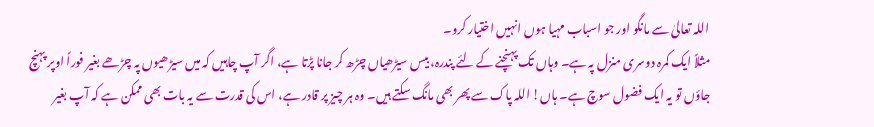اللہ تعالیٰ سے مانگو اور جو اسباب مہیا ہوں انہیں اختیار کرو۔
مثلاً ایک کمرہ دوسری منزل پہ ہے۔ وہاں تک پہنچنے کے لئے پندرہ، بیس سیڑھیاں چڑھ کر جانا پڑتا ہے، اگر آپ چاہیں کہ میں سیڑھیوں پہ چڑھے بغیر فوراً اوپر پہنچ جاؤں تو یہ ایک فضول سوچ ہے۔ ہاں! اللہ پاک سے پھر بھی مانگ سکتے ہیں۔ وہ ہر چیز پر قادر ہے، اس کی قدرت سے یہ بات بھی ممکن ہے کہ آپ بغیر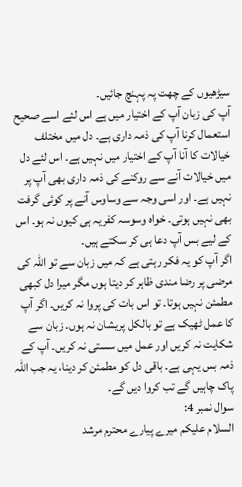سیڑھیوں کے چھت پہ پہنچ جائیں۔
آپ کی زبان آپ کے اختیار میں ہے اس لئے اسے صحیح استعمال کرنا آپ کی ذمہ داری ہے۔ دل میں مختلف خیالات کا آنا آپ کے اختیار میں نہیں ہے۔ اس لئے دل میں خیالات آنے سے روکنے کی ذمہ داری بھی آپ پر نہیں ہے۔ اور اسی وجہ سے وساوس آنے پر کوئی گرفت بھی نہیں ہوتی۔ خواہ وسوسہ کفریہ ہی کیوں نہ ہو۔ اس کے لیے بس آپ دعا ہی کر سکتے ہیں۔
اگر آپ کو یہ فکر رہتی ہے کہ میں زبان سے تو اللہ کی مرضی پر رضا مندی ظاہر کر دیتا ہوں مگر میرا دل کبھی مطمئن نہیں ہوتا۔ تو اس بات کی پروا نہ کریں۔ اگر آپ کا عمل ٹھیک ہے تو بالکل پریشان نہ ہوں۔ زبان سے شکایت نہ کریں اور عمل میں سستی نہ کریں۔ آپ کے ذمہ بس یہی ہے۔ باقی دل کو مطمئن کر دینا، یہ جب اللہ پاک چاہیں گے تب کروا دیں گے۔
سوال نمبر 4:
السلام علیکم میرے پیارے محترم مرشد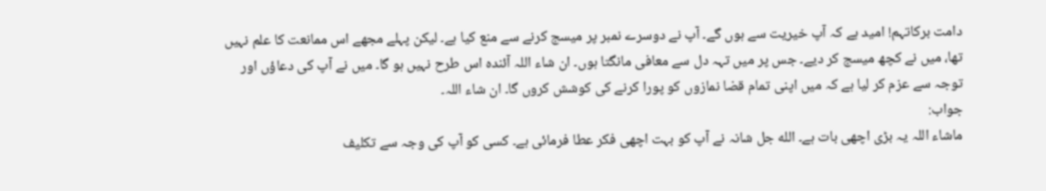دامت برکاتہم! امید ہے کہ آپ خیریت سے ہوں گے۔ آپ نے دوسرے نمبر پر میسج کرنے سے منع کیا ہے۔ لیکن پہلے مجھے اس ممانعت کا علم نہیں تھا، میں نے کچھ میسج کر دیے۔ جس پر میں تہہ دل سے معافی مانگتا ہوں۔ ان شاء اللہ آئندہ اس طرح نہیں ہو گا۔ میں نے آپ کی دعاؤں اور توجہ سے عزم کر لیا ہے کہ میں اپنی تمام قضا نمازوں کو پورا کرنے کی کوشش کروں گا۔ ان شاء اللہ۔
جواب:
ماشاء اللہ یہ بڑی اچھی بات ہے۔ الله جل شانہ نے آپ کو بہت اچھی فکر عطا فرمائی ہے۔ کسی کو آپ کی وجہ سے تکلیف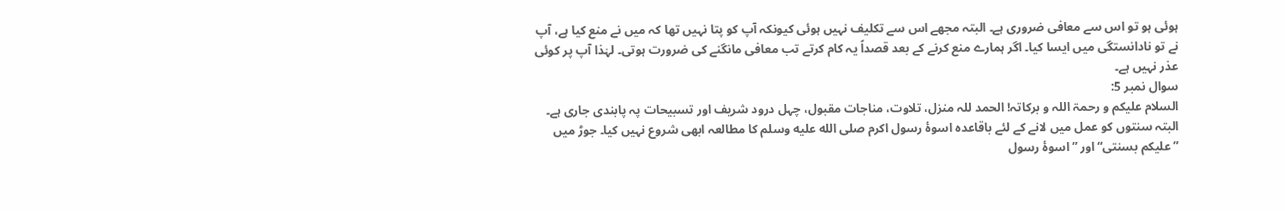ہوئی ہو تو اس سے معافی ضروری ہے۔ البتہ مجھے اس سے تکلیف نہیں ہوئی کیونکہ آپ کو پتا نہیں تھا کہ میں نے منع کیا ہے، آپ نے تو نادانستگی میں ایسا کیا۔ اگر ہمارے منع کرنے کے بعد قصداً یہ کام کرتے تب معافی مانگنے کی ضرورت ہوتی۔ لہٰذا آپ پر کوئی عذر نہیں ہے۔
سوال نمبر 5:
السلام علیکم و رحمۃ اللہ و برکاتہ! الحمد للہ منزل، تلاوت، مناجات مقبول، چہل درود شریف اور تسبیحات پہ پابندی جاری ہے۔ البتہ سنتوں کو عمل میں لانے کے لئے باقاعدہ اسوۂ رسول اکرم صلى الله عليه وسلم کا مطالعہ ابھی شروع نہیں کیا۔ جوڑ میں ”علیکم بسنتی“ اور ”اسوۂ رسول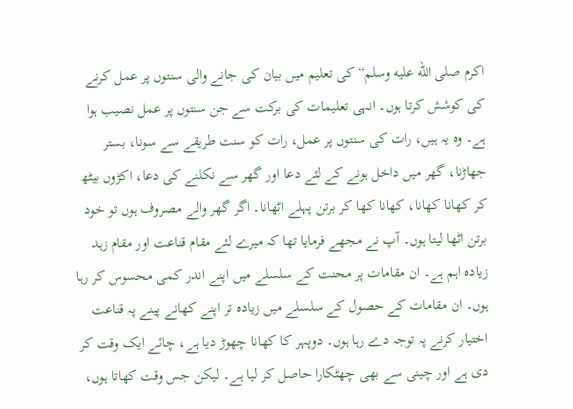اکرم صلى الله عليه وسلم“ کی تعلیم میں بیان کی جانے والی سنتوں پر عمل کرنے کی کوشش کرتا ہوں۔ انہی تعلیمات کی برکت سے جن سنتوں پر عمل نصیب ہوا ہے۔ وہ یہ ہیں، رات کی سنتوں پر عمل، رات کو سنت طریقے سے سونا، بستر جھاڑنا، گھر میں داخل ہونے کے لئے دعا اور گھر سے نکلنے کی دعا، اکڑوں بیٹھ کر کھانا کھانا، کھانا کھا کر برتن پہلے اٹھانا۔ اگر گھر والے مصروف ہوں تو خود برتن اٹھا لیتا ہوں۔ آپ نے مجھے فرمایا تھا کہ میرے لئے مقام قناعت اور مقام زہد زیادہ اہم ہے۔ ان مقامات پر محنت کے سلسلے میں اپنے اندر کمی محسوس کر رہا ہوں۔ ان مقامات کے حصول کے سلسلے میں زیادہ تر اپنے کھانے پینے پہ قناعت اختیار کرنے پہ توجہ دے رہا ہوں۔ دوپہر کا کھانا چھوڑ دیا ہے، چائے ایک وقت کر دی ہے اور چینی سے بھی چھٹکارا حاصل کر لیا ہے۔ لیکن جس وقت کھاتا ہوں،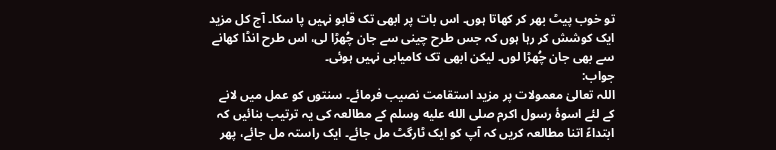تو خوب پیٹ بھر کر کھاتا ہوں۔ اس بات پر ابھی تک قابو نہیں پا سکا۔ آج کل مزید ایک کوشش کر رہا ہوں کہ جس طرح چینی سے جان چُھڑا لی، اس طرح انڈا کھانے سے بھی جان چُھڑا لوں۔ لیکن ابھی تک کامیابی نہیں ہوئی۔
جواب:
اللہ تعالیٰ معمولات پر مزید استقامت نصیب فرمائے۔ سنتوں کو عمل میں لانے کے لئے اسوۂ رسول اکرم صلى الله عليه وسلم کے مطالعہ کی یہ ترتیب بنائیں کہ ابتداءً اتنا مطالعہ کریں کہ آپ کو ایک ٹارگٹ مل جائے۔ ایک راستہ مل جائے، پھر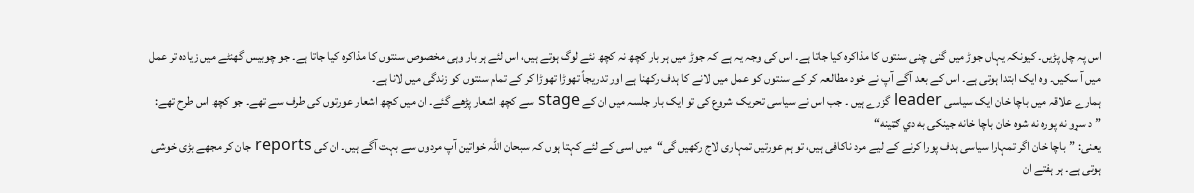اس پہ چل پڑیں۔ کیونکہ یہاں جوڑ میں گنی چنی سنتوں کا مذاکرہ کیا جاتا ہے۔ اس کی وجہ یہ ہے کہ جوڑ میں ہر بار کچھ نہ کچھ نئے لوگ ہوتے ہیں، اس لئے ہر بار وہی مخصوص سنتوں کا مذاکرہ کیا جاتا ہے۔ جو چوبیس گھنٹے میں زیادہ تر عمل میں آ سکیں۔ وہ ایک ابتدا ہوتی ہے۔ اس کے بعد آگے آپ نے خود مطالعہ کر کے سنتوں کو عمل میں لانے کا ہدف رکھنا ہے اور تدریجاً تھوڑا تھوڑا کر کے تمام سنتوں کو زندگی میں لانا ہے۔
ہمارے علاقہ میں باچا خان ایک سیاسی leader گزرے ہیں ۔ جب اس نے سیاسی تحریک شروع کی تو ایک بار جلسہ میں ان کے stage سے کچھ اشعار پڑھے گئے۔ ان میں کچھ اشعار عورتوں کی طرف سے تھے۔ جو کچھ اس طرح تھے:
”د سړو نه پوره نه شوه خان باچا خانه جینکۍ به دي ګټینه“
یعنی: ”باچا خان اگر تمہارا سیاسی ہدف پورا کرنے کے لیے مرد ناکافی ہیں، تو ہم عورتیں تمہاری لاج رکھیں گی“میں اسی کے لئے کہتا ہوں کہ سبحان اللہ خواتین آپ مردوں سے بہت آگے ہیں۔ ان کی reports جان کر مجھے بڑی خوشی ہوتی ہے۔ ہر ہفتے ان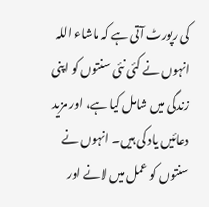کی رپورٹ آتی ہے کہ ماشاء اللہ انہوں نے کئی نئی سنتوں کو اپنی زندگی میں شامل کیا ہے، اور مزید دعائیں یاد کی ہیں۔ انہوں نے سنتوں کو عمل میں لانے اور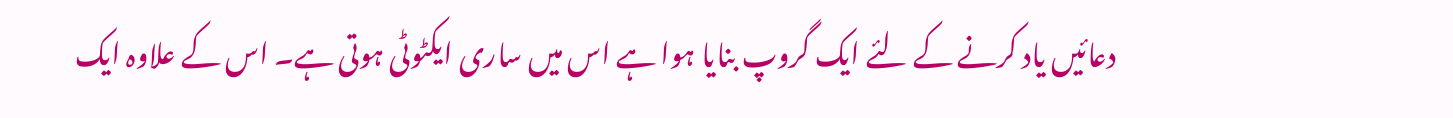دعائیں یاد کرنے کے لئے ایک گروپ بنایا ہوا ہے اس میں ساری ایکٹوٹی ہوتی ہے۔ اس کے علاوہ ایک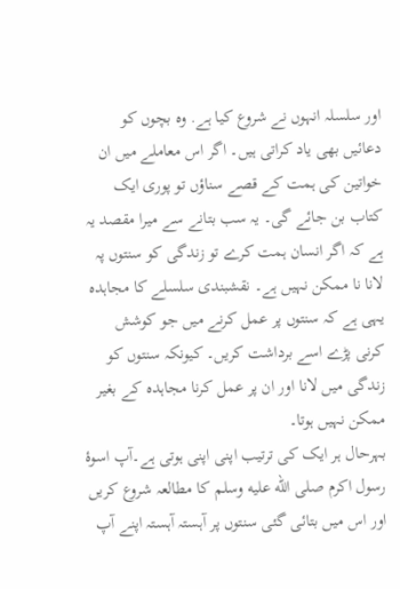اور سلسلہ انہوں نے شروع کیا ہے. وہ بچوں کو دعائیں بھی یاد کراتی ہیں۔ اگر اس معاملے میں ان خواتین کی ہمت کے قصے سناؤں تو پوری ایک کتاب بن جائے گی۔ یہ سب بتانے سے میرا مقصد یہ ہے کہ اگر انسان ہمت کرے تو زندگی کو سنتوں پہ لانا نا ممکن نہیں ہے۔ نقشبندی سلسلے کا مجاہدہ یہی ہے کہ سنتوں پر عمل کرنے میں جو کوشش کرنی پڑے اسے برداشت کریں۔ کیونکہ سنتوں کو زندگی میں لانا اور ان پر عمل کرنا مجاہدہ کے بغیر ممکن نہیں ہوتا۔
بہرحال ہر ایک کی ترتیب اپنی اپنی ہوتی ہے۔آپ اسوۂ رسول اکرم صلى الله عليه وسلم کا مطالعہ شروع کریں اور اس میں بتائی گئی سنتوں پر آہستہ آہستہ اپنے آپ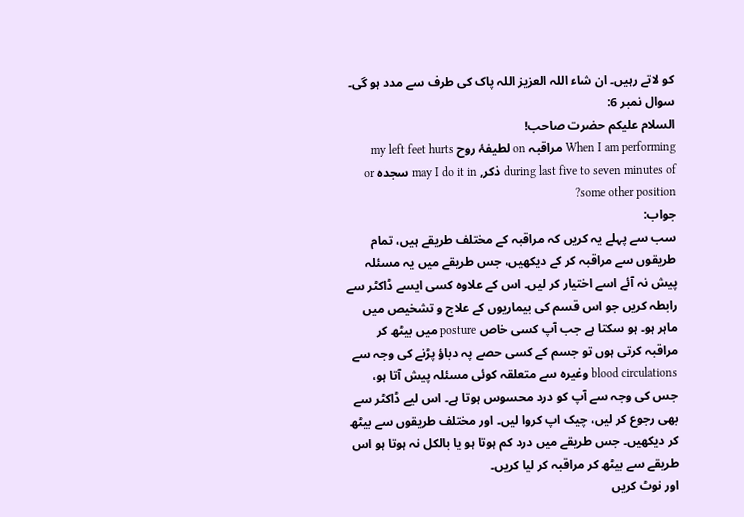کو لاتے رہیں۔ ان شاء اللہ العزیز اللہ پاک کی طرف سے مدد ہو گی۔
سوال نمبر 6:
السلام علیکم حضرت صاحب!
When I am performing مراقبہ on لطیفۂ روح my left feet hurts during last five to seven minutes of ذکر, may I do it in سجدہ or some other position?
جواب:
سب سے پہلے یہ کریں کہ مراقبہ کے مختلف طریقے ہیں، تمام طریقوں سے مراقبہ کر کے دیکھیں، جس طریقے میں یہ مسئلہ پیش نہ آئے اسے اختیار کر لیں۔ اس کے علاوہ کسی ایسے ڈاکٹر سے رابطہ کریں جو اس قسم کی بیماریوں کے علاج و تشخیص میں ماہر ہو۔ ہو سکتا ہے جب آپ کسی خاص posture میں بیٹھ کر مراقبہ کرتی ہوں تو جسم کے کسی حصے پہ دباؤ پڑنے کی وجہ سے blood circulations وغیرہ سے متعلقہ کوئی مسئلہ پیش آتا ہو، جس کی وجہ سے آپ کو درد محسوس ہوتا ہے۔ اس لیے ڈاکٹر سے بھی رجوع کر لیں، چیک اپ کروا لیں۔ اور مختلف طریقوں سے بیٹھ کر دیکھیں۔ جس طریقے میں درد کم ہوتا ہو یا بالکل نہ ہوتا ہو اس طریقے سے بیٹھ کر مراقبہ کر لیا کریں۔
اور نوٹ کریں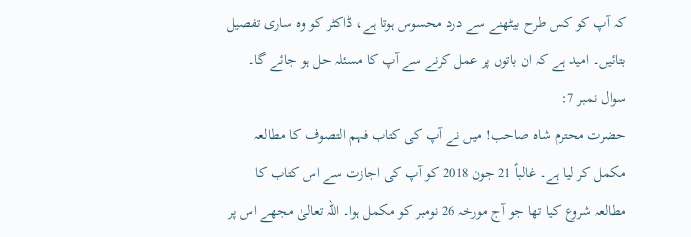کہ آپ کو کس طرح بیٹھنے سے درد محسوس ہوتا ہے، ڈاکٹر کو وہ ساری تفصیل بتائیں۔ امید ہے کہ ان باتوں پر عمل کرنے سے آپ کا مسئلہ حل ہو جائے گا۔
سوال نمبر 7:
حضرت محترم شاہ صاحب! میں نے آپ کی کتاب فہم التصوف کا مطالعہ مکمل کر لیا ہے۔ غالباً 21 جون 2018 کو آپ کی اجازت سے اس کتاب کا مطالعہ شروع کیا تھا جو آج مورخہ 26 نومبر کو مکمل ہوا۔ اللہ تعالیٰ مجھے اس پر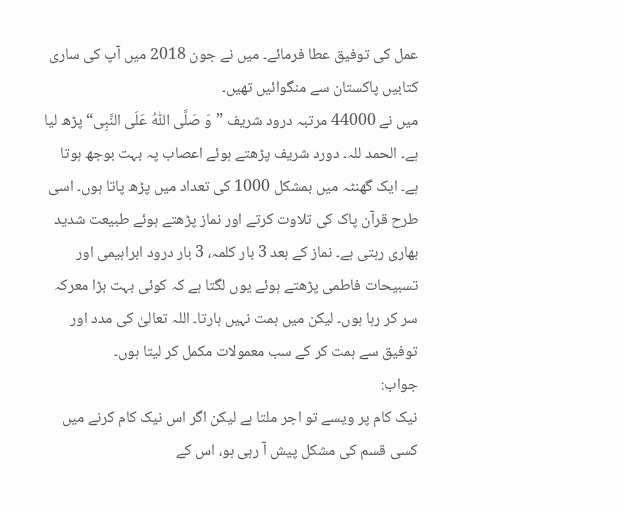عمل کی توفیق عطا فرمائے۔ میں نے جون 2018 میں آپ کی ساری کتابیں پاکستان سے منگوائیں تھیں۔
میں نے 44000 مرتبہ درود شریف ”وَ صَلَّی اللّٰہُ عَلَی النَّبِی“ پڑھ لیا ہے۔ الحمد للہ۔ دورد شریف پڑھتے ہوئے اعصاب پہ بہت بوجھ ہوتا ہے۔ ایک گھنٹہ میں بمشکل 1000 کی تعداد میں پڑھ پاتا ہوں۔ اسی طرح قرآن پاک کی تلاوت کرتے اور نماز پڑھتے ہوئے طبیعت شدید بھاری رہتی ہے۔ نماز کے بعد 3 بار کلمہ، 3 بار درود ابراہیمی اور تسبیحات فاطمی پڑھتے ہوئے یوں لگتا ہے کہ کوئی بہت بڑا معرکہ سر کر رہا ہوں۔ لیکن میں ہمت نہیں ہارتا۔ اللہ تعالیٰ کی مدد اور توفیق سے ہمت کر کے سب معمولات مکمل کر لیتا ہوں۔
جواب:
نیک کام پر ویسے تو اجر ملتا ہے لیکن اگر اس نیک کام کرنے میں کسی قسم کی مشکل پیش آ رہی ہو، اس کے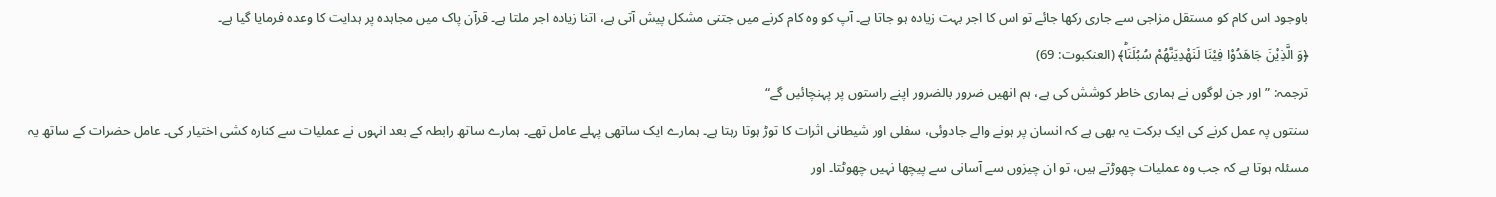باوجود اس کام کو مستقل مزاجی سے جاری رکھا جائے تو اس کا اجر بہت زیادہ ہو جاتا ہے۔ آپ کو وہ کام کرنے میں جتنی مشکل پیش آتی ہے، اتنا زیادہ اجر ملتا ہے۔ قرآن پاک میں مجاہدہ پر ہدایت کا وعدہ فرمایا گیا ہے۔
﴿وَ الَّذِیْنَ جَاهَدُوْا فِیْنَا لَنَهْدِیَنَّهُمْ سُبُلَنَاؕ﴾ (العنکبوت: 69)
ترجمہ: ”اور جن لوگوں نے ہماری خاطر کوشش کی ہے، ہم انھیں ضرور بالضرور اپنے راستوں پر پہنچائیں گے“
سنتوں پہ عمل کرنے کی ایک برکت یہ بھی ہے کہ انسان پر ہونے والے جادوئی، سفلی اور شیطانی اثرات کا توڑ ہوتا رہتا ہے۔ ہمارے ایک ساتھی پہلے عامل تھے۔ ہمارے ساتھ رابطہ کے بعد انہوں نے عملیات سے کنارہ کشی اختیار کی۔ عامل حضرات کے ساتھ یہ مسئلہ ہوتا ہے کہ جب وہ عملیات چھوڑتے ہیں، تو ان چیزوں سے آسانی سے پیچھا نہیں چھوٹتا۔ اور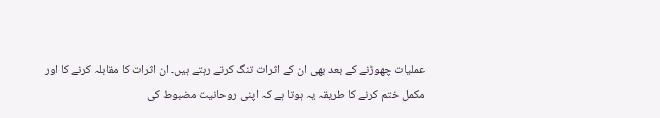عملیات چھوڑنے کے بعد بھی ان کے اثرات تنگ کرتے رہتے ہیں۔ ان اثرات کا مقابلہ کرنے کا اور مکمل ختم کرنے کا طریقہ یہ ہوتا ہے کہ اپنی روحانیت مضبوط کی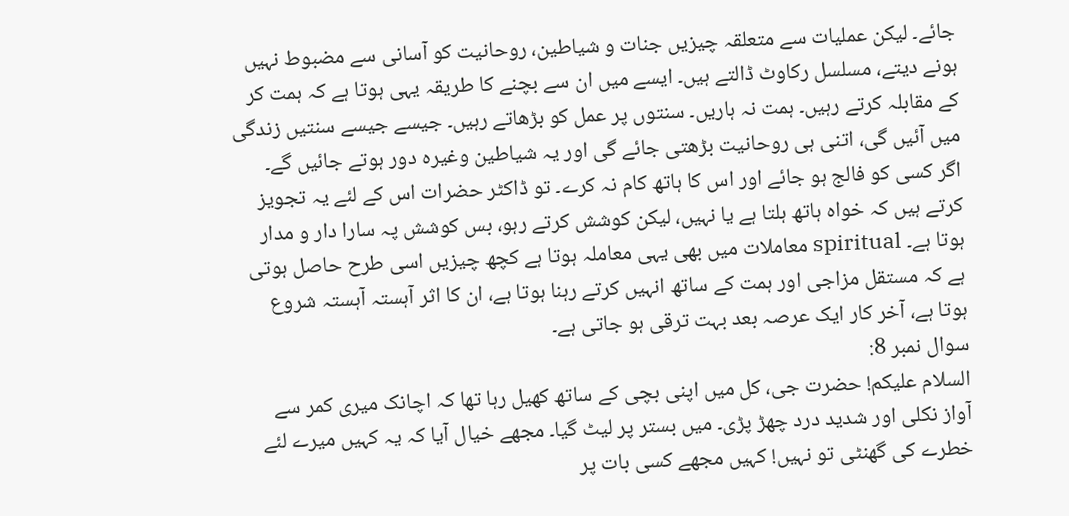جائے۔ لیکن عملیات سے متعلقہ چیزیں جنات و شیاطین، روحانیت کو آسانی سے مضبوط نہیں ہونے دیتے، مسلسل رکاوٹ ڈالتے ہیں۔ ایسے میں ان سے بچنے کا طریقہ یہی ہوتا ہے کہ ہمت کر کے مقابلہ کرتے رہیں۔ ہمت نہ ہاریں۔ سنتوں پر عمل کو بڑھاتے رہیں۔ جیسے جیسے سنتیں زندگی میں آئیں گی، اتنی ہی روحانیت بڑھتی جائے گی اور یہ شیاطین وغیرہ دور ہوتے جائیں گے۔
اگر کسی کو فالج ہو جائے اور اس کا ہاتھ کام نہ کرے۔ تو ڈاکٹر حضرات اس کے لئے یہ تجویز کرتے ہیں کہ خواہ ہاتھ ہلتا ہے یا نہیں، لیکن کوشش کرتے رہو، بس کوشش پہ سارا دار و مدار ہوتا ہے۔ spiritual معاملات میں بھی یہی معاملہ ہوتا ہے کچھ چیزیں اسی طرح حاصل ہوتی ہے کہ مستقل مزاجی اور ہمت کے ساتھ انہیں کرتے رہنا ہوتا ہے، ان کا اثر آہستہ آہستہ شروع ہوتا ہے، آخر کار ایک عرصہ بعد بہت ترقی ہو جاتی ہے۔
سوال نمبر 8:
السلام علیکم! حضرت جی، کل میں اپنی بچی کے ساتھ کھیل رہا تھا کہ اچانک میری کمر سے آواز نکلی اور شدید درد چھڑ پڑی۔ میں بستر پر لیٹ گیا۔ مجھے خیال آیا کہ یہ کہیں میرے لئے خطرے کی گھنٹی تو نہیں! کہیں مجھے کسی بات پر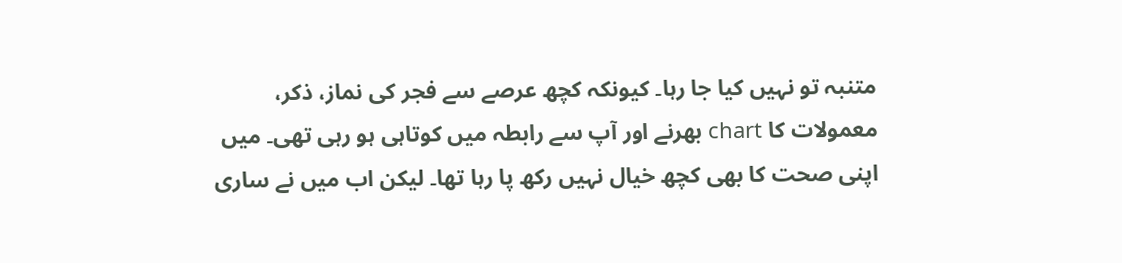متنبہ تو نہیں کیا جا رہا۔ کیونکہ کچھ عرصے سے فجر کی نماز، ذکر، معمولات کا chart بھرنے اور آپ سے رابطہ میں کوتاہی ہو رہی تھی۔ میں اپنی صحت کا بھی کچھ خیال نہیں رکھ پا رہا تھا۔ لیکن اب میں نے ساری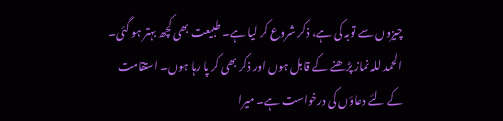چیزوں سے توبہ کی ہے، ذکر شروع کر لیا ہے۔ طبیعت بھی کچھ بہتر ہو گئی۔ الحمد للہ نماز پڑھنے کے قابل ہوں اور ذکر بھی کر پا رہا ہوں۔ استقامت کے لئے دعاؤں کی درخواست ہے۔ میرا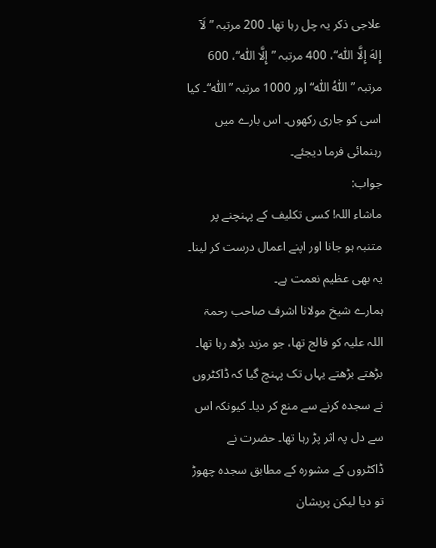علاجی ذکر یہ چل رہا تھا۔ 200 مرتبہ ”لَآ إِلهَ إِلَّا اللّٰه“، 400 مرتبہ ”إِلَّا اللّٰه“، 600 مرتبہ ”اللّٰہُ اللّٰہ“ اور 1000 مرتبہ ”اللّٰہ“۔ کیا اسی کو جاری رکھوں۔ اس بارے میں رہنمائی فرما دیجئے۔
جواب:
ماشاء اللہ! کسی تکلیف کے پہنچنے پر متنبہ ہو جانا اور اپنے اعمال درست کر لینا۔ یہ بھی عظیم نعمت ہے۔
ہمارے شیخ مولانا اشرف صاحب رحمۃ اللہ علیہ کو فالج تھا، جو مزید بڑھ رہا تھا۔ بڑھتے بڑھتے یہاں تک پہنچ گیا کہ ڈاکٹروں نے سجدہ کرنے سے منع کر دیا۔ کیونکہ اس سے دل پہ اثر پڑ رہا تھا۔ حضرت نے ڈاکٹروں کے مشورہ کے مطابق سجدہ چھوڑ تو دیا لیکن پریشان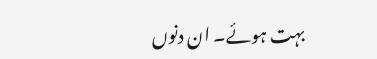بہت ہوئے۔ ان دنوں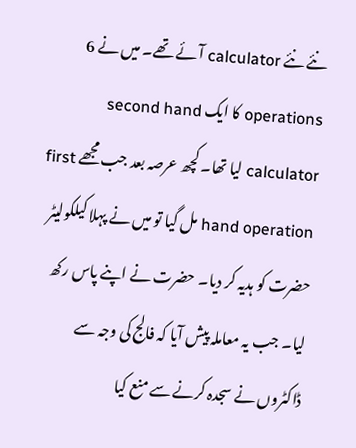نئے نئے calculator آئے تھے۔ میں نے 6 operations کا ایک second hand calculator لیا تھا۔ کچھ عرصہ بعد جب مجھے first hand operation مل گیا تو میں نے پہلا کیلکولیٹر حضرت کو ہدیہ کر دیا۔ حضرت نے اپنے پاس رکھ لیا۔ جب یہ معاملہ پیش آیا کہ فالج کی وجہ سے ڈاکٹروں نے سجدہ کرنے سے منع کیا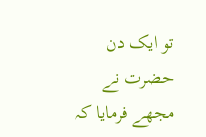تو ایک دن حضرت نے مجھے فرمایا کہ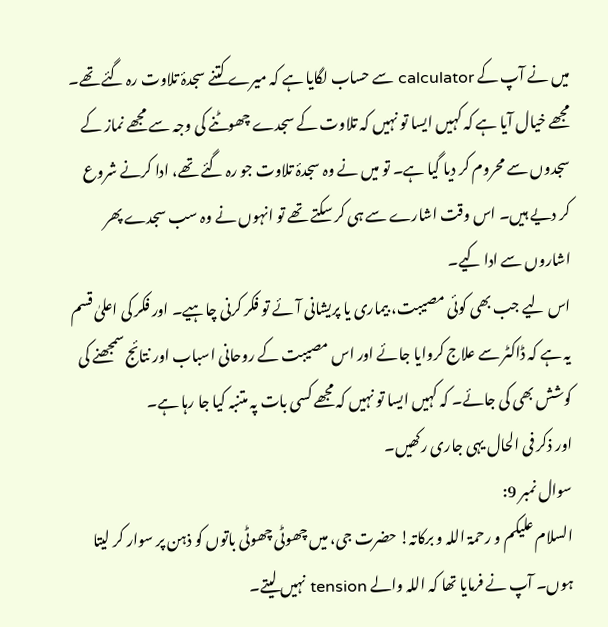میں نے آپ کے calculator سے حساب لگایا ہے کہ میرے کتنے سجدۂ تلاوت رہ گئے تھے۔ مجھے خیال آیا ہے کہ کہیں ایسا تو نہیں کہ تلاوت کے سجدے چھوٹنے کی وجہ سے مجھے نماز کے سجدوں سے محروم کر دیا گیا ہے۔ تو میں نے وہ سجدۂ تلاوت جو رہ گئے تھے، ادا کرنے شروع کر دیے ہیں۔ اس وقت اشارے سے ہی کر سکتے تھے تو انہوں نے وہ سب سجدے پھر اشاروں سے ادا کیے۔
اس لیے جب بھی کوئی مصیبت، بیماری یا پریشانی آئے تو فکر کرنی چاہیے۔ اور فکر کی اعلیٰ قسم یہ ہے کہ ڈاکٹر سے علاج کروایا جائے اور اس مصیبت کے روحانی اسباب اور نتائج سمجھنے کی کوشش بھی کی جائے۔ کہ کہیں ایسا تو نہیں کہ مجھے کسی بات پہ متنبہ کیا جا رہا ہے۔
اور ذکر فی الحال یہی جاری رکھیں۔
سوال نمبر 9:
السلام علیکم و رحمۃ اللہ و برکاتہ! حضرت جی، میں چھوٹی چھوٹی باتوں کو ذہن پر سوار کر لیتا ہوں۔ آپ نے فرمایا تھا کہ اللہ والے tension نہیں لیتے۔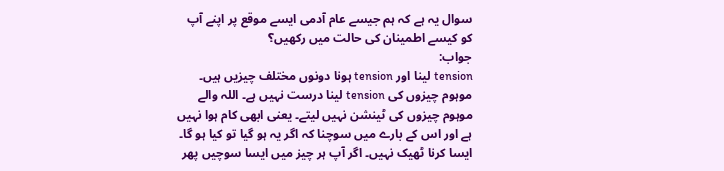سوال یہ ہے کہ ہم جیسے عام آدمی ایسے موقع پر اپنے آپ کو کیسے اطمینان کی حالت میں رکھیں؟
جواب:
tension لینا اور tension ہونا دونوں مختلف چیزیں ہیں۔ موہوم چیزوں کی tension لینا درست نہیں ہے۔ اللہ والے موہوم چیزوں کی ٹینشن نہیں لیتے۔ یعنی ابھی کام ہوا نہیں ہے اور اس کے بارے میں سوچنا کہ اگر یہ ہو گیا تو کیا ہو گا۔ ایسا کرنا ٹھیک نہیں۔ اگر آپ ہر چیز میں ایسا سوچیں پھر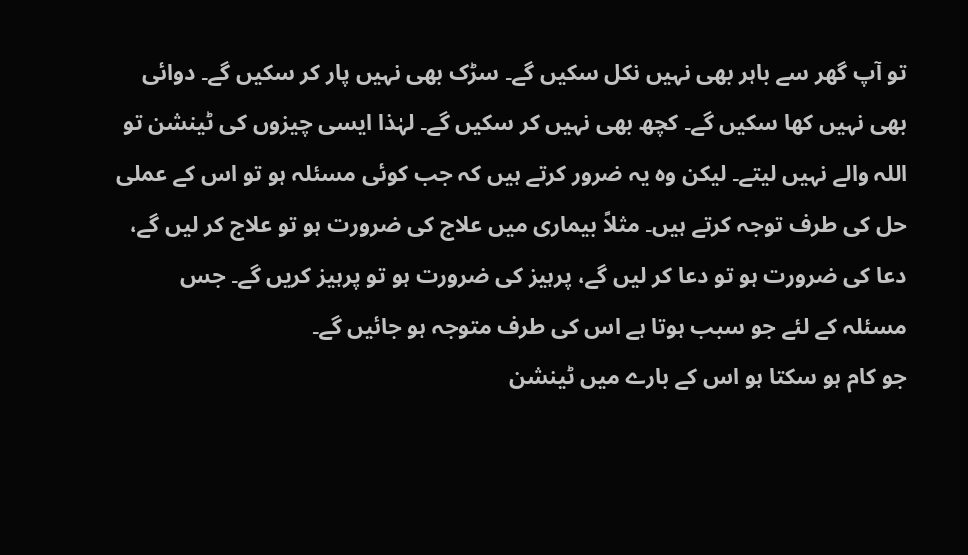تو آپ گھر سے باہر بھی نہیں نکل سکیں گے۔ سڑک بھی نہیں پار کر سکیں گے۔ دوائی بھی نہیں کھا سکیں گے۔ کچھ بھی نہیں کر سکیں گے۔ لہٰذا ایسی چیزوں کی ٹینشن تو اللہ والے نہیں لیتے۔ لیکن وہ یہ ضرور کرتے ہیں کہ جب کوئی مسئلہ ہو تو اس کے عملی حل کی طرف توجہ کرتے ہیں۔ مثلاً بیماری میں علاج کی ضرورت ہو تو علاج کر لیں گے، دعا کی ضرورت ہو تو دعا کر لیں گے، پرہیز کی ضرورت ہو تو پرہیز کریں گے۔ جس مسئلہ کے لئے جو سبب ہوتا ہے اس کی طرف متوجہ ہو جائیں گے۔
جو کام ہو سکتا ہو اس کے بارے میں ٹینشن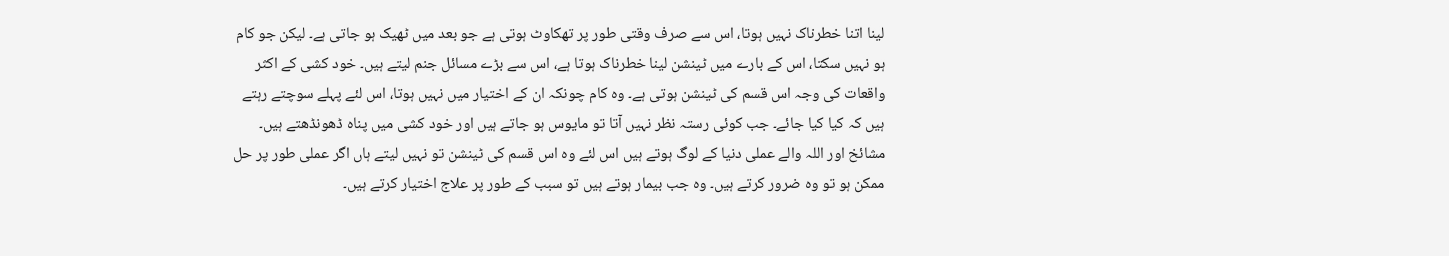لینا اتنا خطرناک نہیں ہوتا، اس سے صرف وقتی طور پر تھکاوٹ ہوتی ہے جو بعد میں ٹھیک ہو جاتی ہے۔ لیکن جو کام ہو نہیں سکتا، اس کے بارے میں ٹینشن لینا خطرناک ہوتا ہے، اس سے بڑے مسائل جنم لیتے ہیں۔ خود کشی کے اکثر واقعات کی وجہ اس قسم کی ٹینشن ہوتی ہے۔ وہ کام چونکہ ان کے اختیار میں نہیں ہوتا، اس لئے پہلے سوچتے رہتے ہیں کہ کیا کیا جائے۔ جب کوئی رستہ نظر نہیں آتا تو مایوس ہو جاتے ہیں اور خود کشی میں پناہ ڈھونڈھتے ہیں۔
مشائخ اور اللہ والے عملی دنیا کے لوگ ہوتے ہیں اس لئے وہ اس قسم کی ٹینشن تو نہیں لیتے ہاں اگر عملی طور پر حل ممکن ہو تو وہ ضرور کرتے ہیں۔ وہ جب بیمار ہوتے ہیں تو سبب کے طور پر علاج اختیار کرتے ہیں۔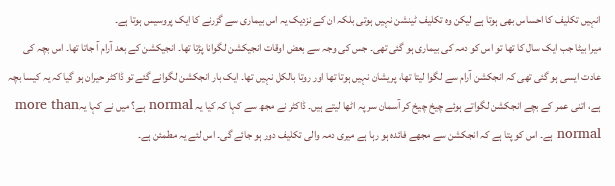انہیں تکلیف کا احساس بھی ہوتا ہے لیکن وہ تکلیف ٹینشن نہیں ہوتی بلکہ ان کے نزدیک یہ اس بیماری سے گزرنے کا ایک پروسیس ہوتا ہے۔
میرا بیٹا جب ایک سال کا تھا تو اس کو دمہ کی بیماری ہو گئی تھی۔ جس کی وجہ سے بعض اوقات انجیکشن لگوانا پڑتا تھا۔ انجیکشن کے بعد آرام آ جاتا تھا۔ اس بچہ کی عادت ایسی ہو گئی تھی کہ انجکشن آرام سے لگوا لیتا تھا، پریشان نہیں ہوتا تھا اور روتا بالکل نہیں تھا۔ ایک بار انجکشن لگوانے گئے تو ڈاکٹر حیران ہو گیا کہ یہ کیسا بچہ ہے، اتنی عمر کے بچے انجکشن لگواتے ہوئے چیخ چیخ کر آسمان سر پہ اٹھا لیتے ہیں۔ ڈاکٹر نے مجھ سے کہا کہ کیا یہ normal ہے؟ میں نے کہا یہmore than normal ہے۔ اس کو پتا ہے کہ انجکشن سے مجھے فائدہ ہو رہا ہے میری دمہ والی تکلیف دور ہو جائے گی۔ اس لئے یہ مطمئن ہے۔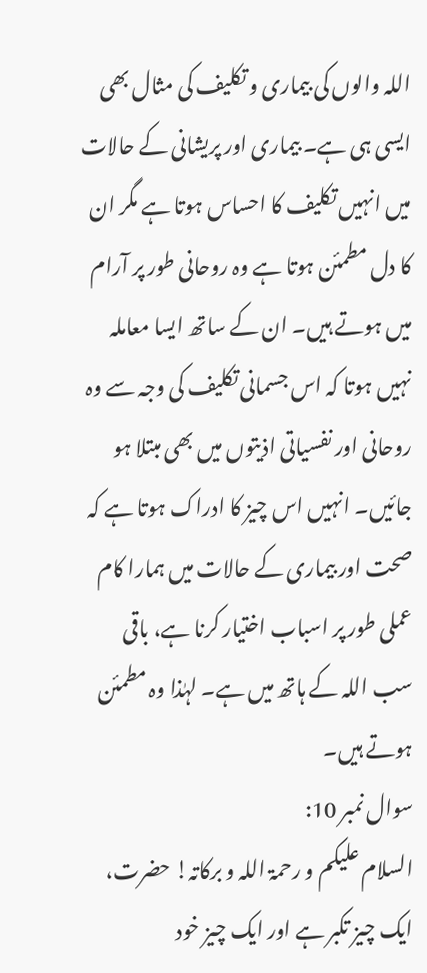اللہ والوں کی بیماری و تکلیف کی مثال بھی ایسی ہی ہے۔ بیماری اور پریشانی کے حالات میں انہیں تکلیف کا احساس ہوتا ہے مگر ان کا دل مطمئن ہوتا ہے وہ روحانی طور پر آرام میں ہوتے ہیں۔ ان کے ساتھ ایسا معاملہ نہیں ہوتا کہ اس جسمانی تکلیف کی وجہ سے وہ روحانی اور نفسیاتی اذیتوں میں بھی مبتلا ہو جائیں۔ انہیں اس چیز کا ادراک ہوتا ہے کہ صحت اور بیماری کے حالات میں ہمارا کام عملی طور پر اسباب اختیار کرنا ہے، باقی سب اللہ کے ہاتھ میں ہے۔ لہٰذا وہ مطمئن ہوتے ہیں۔
سوال نمبر 10:
السلام علیکم و رحمۃ اللہ و برکاتہ! حضرت، ایک چیز تکبر ہے اور ایک چیز خود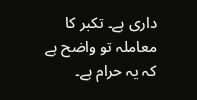داری ہے۔ تکبر کا معاملہ تو واضح ہے کہ یہ حرام ہے۔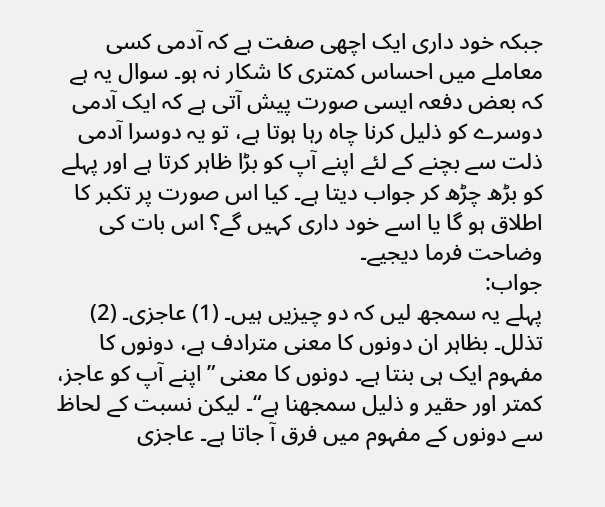جبکہ خود داری ایک اچھی صفت ہے کہ آدمی کسی معاملے میں احساس کمتری کا شکار نہ ہو۔ سوال یہ ہے کہ بعض دفعہ ایسی صورت پیش آتی ہے کہ ایک آدمی دوسرے کو ذلیل کرنا چاہ رہا ہوتا ہے، تو یہ دوسرا آدمی ذلت سے بچنے کے لئے اپنے آپ کو بڑا ظاہر کرتا ہے اور پہلے کو بڑھ چڑھ کر جواب دیتا ہے۔ کیا اس صورت پر تکبر کا اطلاق ہو گا یا اسے خود داری کہیں گے؟ اس بات کی وضاحت فرما دیجیے۔
جواب:
پہلے یہ سمجھ لیں کہ دو چیزیں ہیں۔ (1) عاجزی۔ (2) تذلل۔ بظاہر ان دونوں کا معنی مترادف ہے، دونوں کا مفہوم ایک ہی بنتا ہے۔ دونوں کا معنی ”اپنے آپ کو عاجز، کمتر اور حقیر و ذلیل سمجھنا ہے“۔ لیکن نسبت کے لحاظ سے دونوں کے مفہوم میں فرق آ جاتا ہے۔ عاجزی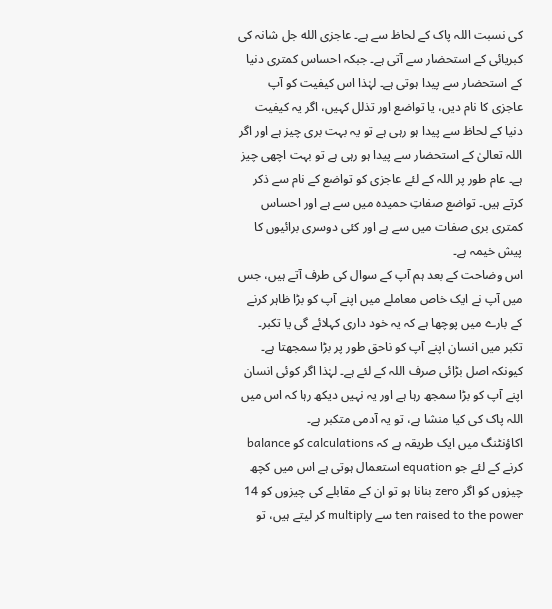کی نسبت اللہ پاک کے لحاظ سے ہے۔ عاجزی الله جل شانہ کی کبریائی کے استحضار سے آتی ہے۔ جبکہ احساس کمتری دنیا کے استحضار سے پیدا ہوتی ہے۔ لہٰذا اس کیفیت کو آپ عاجزی کا نام دیں، یا تواضع اور تذلل کہیں، اگر یہ کیفیت دنیا کے لحاظ سے پیدا ہو رہی ہے تو یہ بہت بری چیز ہے اور اگر اللہ تعالیٰ کے استحضار سے پیدا ہو رہی ہے تو بہت اچھی چیز ہے۔ عام طور پر اللہ کے لئے عاجزی کو تواضع کے نام سے ذکر کرتے ہیں۔ تواضع صفاتِ حمیدہ میں سے ہے اور احساس کمتری بری صفات میں سے ہے اور کئی دوسری برائیوں کا پیش خیمہ ہے۔
اس وضاحت کے بعد ہم آپ کے سوال کی طرف آتے ہیں، جس میں آپ نے ایک خاص معاملے میں اپنے آپ کو بڑا ظاہر کرنے کے بارے میں پوچھا ہے کہ یہ خود داری کہلائے گی یا تکبر۔
تکبر میں انسان اپنے آپ کو ناحق طور پر بڑا سمجھتا ہے۔ کیونکہ اصل بڑائی صرف اللہ کے لئے ہے۔ لہٰذا اگر کوئی انسان اپنے آپ کو بڑا سمجھ رہا ہے اور یہ نہیں دیکھ رہا کہ اس میں اللہ پاک کی کیا منشا ہے، تو یہ آدمی متکبر ہے۔
اکاؤنٹنگ میں ایک طریقہ ہے کہ calculations کو balance کرنے کے لئے جو equation استعمال ہوتی ہے اس میں کچھ چیزوں کو اگر zero بنانا ہو تو ان کے مقابلے کی چیزوں کو 14 ten raised to the power سے multiply کر لیتے ہیں، تو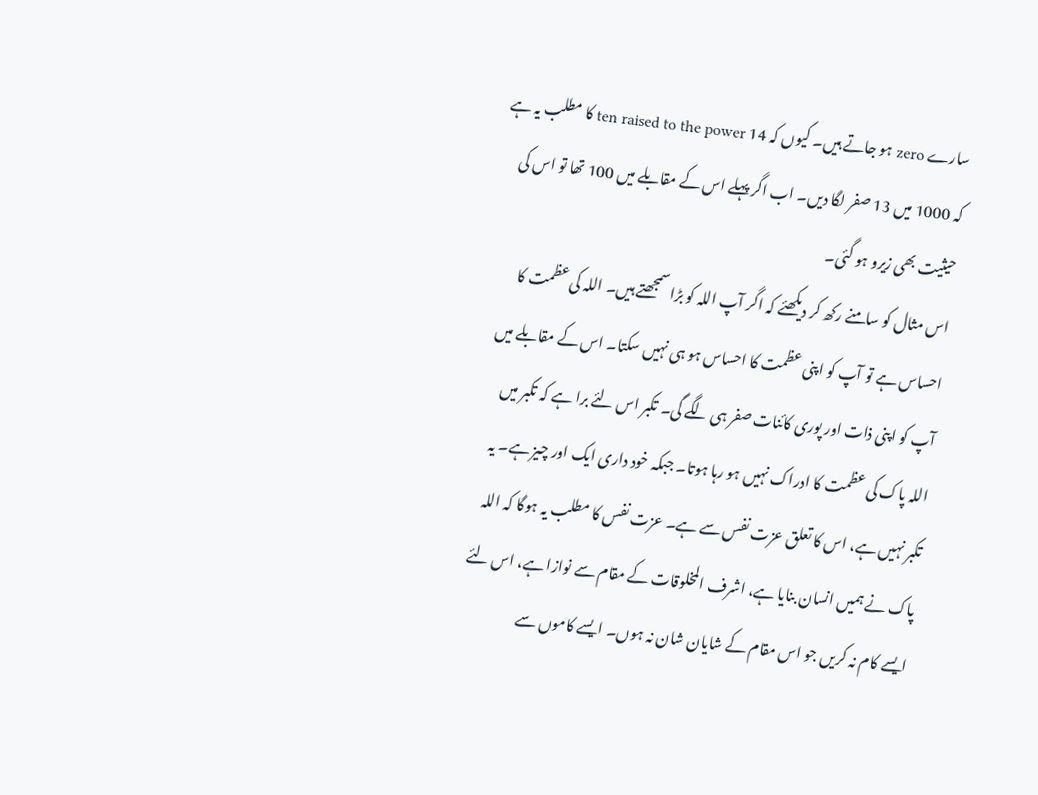سارے zero ہو جاتے ہیں۔ کیوں کہ 14 ten raised to the power کا مطلب یہ ہے کہ 1000 میں 13 صفر لگا دیں۔ اب اگر پہلے اس کے مقابلے میں 100 تھا تو اس کی حیثیت بھی زیرو ہو گئی۔
اس مثال کو سامنے رکھ کر دیکھئے کہ اگر آپ اللہ کو بڑا سمجھتے ہیں۔ اللہ کی عظمت کا احساس ہے تو آپ کو اپنی عظمت کا احساس ہو ہی نہیں سکتا۔ اس کے مقابلے میں آپ کو اپنی ذات اور پوری کائنات صفر ہی لگے گی۔ تکبر اس لئے برا ہے کہ تکبر میں اللہ پاک کی عظمت کا ادراک نہیں ہو رہا ہوتا۔ جبکہ خود داری ایک اور چیز ہے۔ یہ تکبر نہیں ہے، اس کا تعلق عزت نفس سے ہے۔ عزت نفس کا مطلب یہ ہوگا کہ اللہ پاک نے ہمیں انسان بنایا ہے، اشرف المخلوقات کے مقام سے نوازا ہے، اس لئے ایسے کام نہ کریں جو اس مقام کے شایان شان نہ ہوں۔ ایسے کاموں سے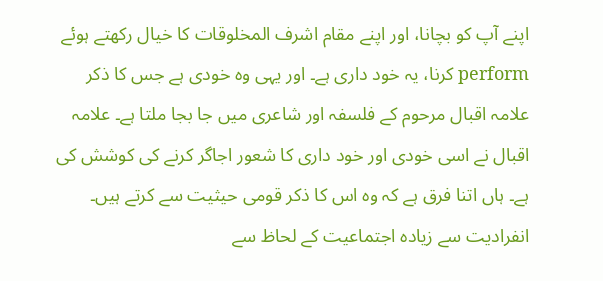اپنے آپ کو بچانا، اور اپنے مقام اشرف المخلوقات کا خیال رکھتے ہوئے perform کرنا، یہ خود داری ہے۔ اور یہی وہ خودی ہے جس کا ذکر علامہ اقبال مرحوم کے فلسفہ اور شاعری میں جا بجا ملتا ہے۔ علامہ اقبال نے اسی خودی اور خود داری کا شعور اجاگر کرنے کی کوشش کی ہے۔ ہاں اتنا فرق ہے کہ وہ اس کا ذکر قومی حیثیت سے کرتے ہیں۔ انفرادیت سے زیادہ اجتماعیت کے لحاظ سے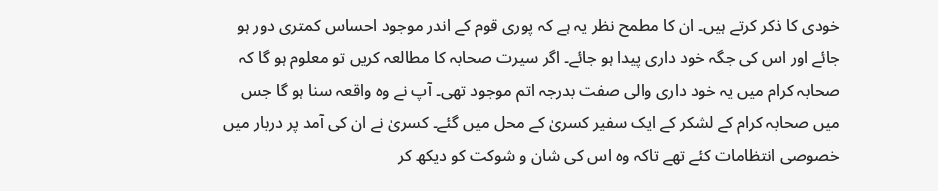خودی کا ذکر کرتے ہیں۔ ان کا مطمح نظر یہ ہے کہ پوری قوم کے اندر موجود احساس کمتری دور ہو جائے اور اس کی جگہ خود داری پیدا ہو جائے۔ اگر سیرت صحابہ کا مطالعہ کریں تو معلوم ہو گا کہ صحابہ کرام میں یہ خود داری والی صفت بدرجہ اتم موجود تھی۔ آپ نے وہ واقعہ سنا ہو گا جس میں صحابہ کرام کے لشکر کے ایک سفیر کسریٰ کے محل میں گئے۔ کسریٰ نے ان کی آمد پر دربار میں خصوصی انتظامات کئے تھے تاکہ وہ اس کی شان و شوکت کو دیکھ کر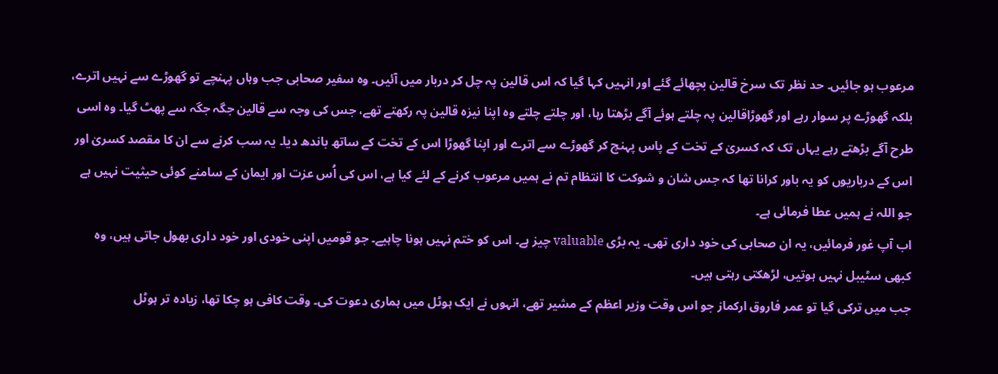مرعوب ہو جائیں۔ حد نظر تک سرخ قالین بچھائے گئے اور انہیں کہا گیا کہ اس قالین پہ چل کر دربار میں آئیں۔ وہ سفیر صحابی جب وہاں پہنچے تو گھوڑے سے نہیں اترے، بلکہ گھوڑے پر سوار رہے اور گھوڑاقالین پہ چلتے ہوئے آگے بڑھتا رہا، اور چلتے چلتے وہ اپنا نیزہ قالین پہ رکھتے تھے، جس کی وجہ سے قالین جگہ جگہ سے پھٹ گیا۔ وہ اسی طرح آگے بڑھتے رہے یہاں تک کہ کسریٰ کے تخت کے پاس پہنچ کر گھوڑے سے اترے اور اپنا گھوڑا اس کے تخت کے ساتھ باندھ دیا۔ یہ سب کرنے سے ان کا مقصد کسریٰ اور اس کے درباریوں کو یہ باور کرانا تھا کہ جس شان و شوکت کا انتظام تم نے ہمیں مرعوب کرنے کے لئے کیا ہے، اس کی اُس عزت اور ایمان کے سامنے کوئی حیثیت نہیں ہے جو اللہ نے ہمیں عطا فرمائی ہے۔
اب آپ غور فرمائیں، یہ ان صحابی کی خود داری تھی۔ یہ بڑی valuable چیز ہے۔ اس کو ختم نہیں ہونا چاہیے۔ جو قومیں اپنی خودی اور خود داری بھول جاتی ہیں، وہ کبھی سٹیبل نہیں ہوتیں، لڑھکتی رہتی ہیں۔
جب میں ترکی گیا تو عمر فاروق ارکماز جو اس وقت وزیر اعظم کے مشیر تھے، انہوں نے ایک ہوٹل میں ہماری دعوت کی۔ وقت کافی ہو چکا تھا، زیادہ تر ہوٹل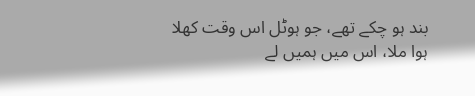بند ہو چکے تھے، جو ہوٹل اس وقت کھلا ہوا ملا، اس میں ہمیں لے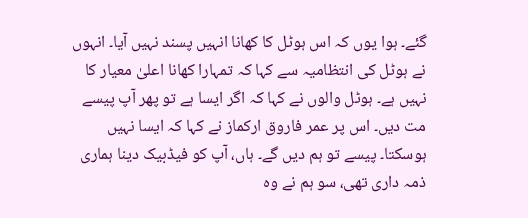گئے۔ ہوا یوں کہ اس ہوٹل کا کھانا انہیں پسند نہیں آیا۔ انہوں نے ہوٹل کی انتظامیہ سے کہا کہ تمہارا کھانا اعلیٰ معیار کا نہیں ہے۔ ہوٹل والوں نے کہا کہ اگر ایسا ہے تو پھر آپ پیسے مت دیں۔ اس پر عمر فاروق ارکماز نے کہا کہ ایسا نہیں ہوسکتا۔ پیسے تو ہم دیں گے۔ ہاں، آپ کو فیڈبیک دینا ہماری ذمہ داری تھی، سو ہم نے وہ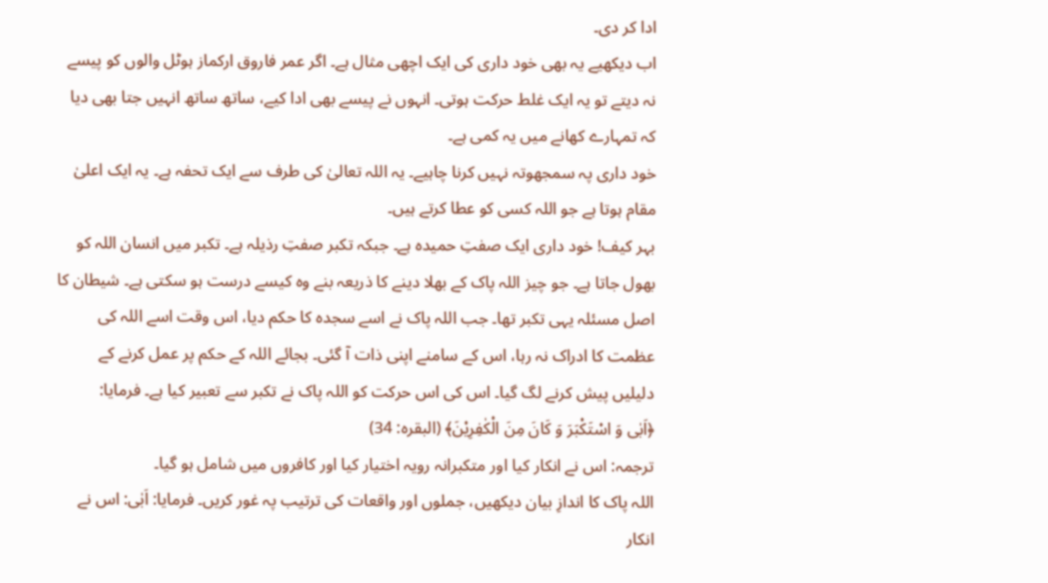ادا کر دی۔
اب دیکھیے یہ بھی خود داری کی ایک اچھی مثال ہے۔ اگر عمر فاروق ارکماز ہوٹل والوں کو پیسے نہ دیتے تو یہ ایک غلط حرکت ہوتی۔ انہوں نے پیسے بھی ادا کیے، ساتھ ساتھ انہیں جتا بھی دیا کہ تمہارے کھانے میں یہ کمی ہے۔
خود داری پہ سمجھوتہ نہیں کرنا چاہیے۔ یہ اللہ تعالیٰ کی طرف سے ایک تحفہ ہے۔ یہ ایک اعلیٰ مقام ہوتا ہے جو اللہ کسی کو عطا کرتے ہیں۔
بہر کیف! خود داری ایک صفتِ حمیدہ ہے۔ جبکہ تکبر صفتِ رذیلہ ہے۔ تکبر میں انسان اللہ کو بھول جاتا ہے۔ جو چیز اللہ پاک کے بھلا دینے کا ذریعہ بنے وہ کیسے درست ہو سکتی ہے۔ شیطان کا اصل مسئلہ یہی تکبر تھا۔ جب اللہ پاک نے اسے سجدہ کا حکم دیا، اس وقت اسے اللہ کی عظمت کا ادراک نہ رہا، اس کے سامنے اپنی ذات آ گئی۔ بجائے اللہ کے حکم پر عمل کرنے کے دلیلیں پیش کرنے لگ گیا۔ اس کی اس حرکت کو اللہ پاک نے تکبر سے تعبیر کیا ہے۔ فرمایا:
﴿اَبٰى وَ اسْتَکْبَرَ وَ كَانَ مِنَ الْكٰفِرِیْنَ﴾ (البقرہ: 34)
ترجمہ: اس نے انکار کیا اور متکبرانہ رویہ اختیار کیا اور کافروں میں شامل ہو گیا۔
اللہ پاک کا اندازِ بیان دیکھیں، جملوں اور واقعات کی ترتیب پہ غور کریں۔ فرمایا: اَبٰی: اس نے انکار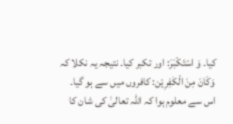کیا۔ وَ اسْتَکْبَرَ: اور تکبر کیا۔ نتیجہ یہ نکلا کہ وَکَانَ مِنَ الْکٰفِرِیْن: کافروں میں سے ہو گیا۔
اس سے معلوم ہوا کہ اللہ تعالیٰ کی شان کا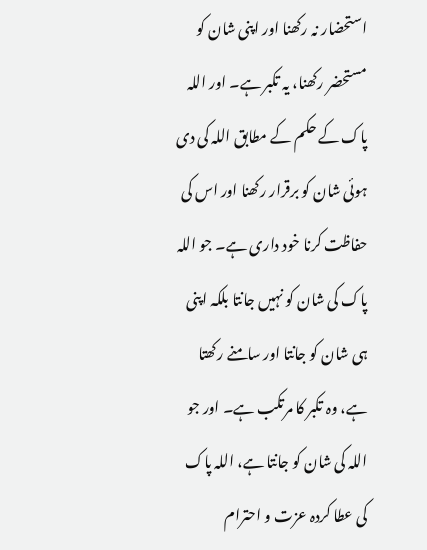استحضار نہ رکھنا اور اپنی شان کو مستحضر رکھنا، یہ تکبر ہے۔ اور اللہ پاک کے حکم کے مطابق اللہ کی دی ہوئی شان کو برقرار رکھنا اور اس کی حفاظت کرنا خود داری ہے۔ جو اللہ پاک کی شان کو نہیں جانتا بلکہ اپنی ہی شان کو جانتا اور سامنے رکھتا ہے، وہ تکبر کا مرتکب ہے۔ اور جو اللہ کی شان کو جانتا ہے، اللہ پاک کی عطا کردہ عزت و احترام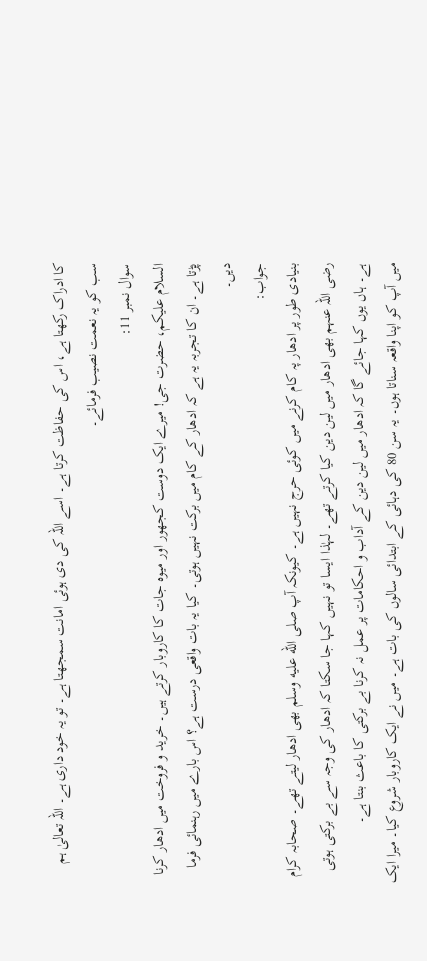کا ادراک رکھتا ہے، اس کی حفاظت کرتا ہے۔ اسے اللہ کی دی ہوئی امانت سمجھتا ہے۔ تو یہ خود داری ہے۔ اللہ تعالیٰ ہم سب کو یہ نعمت نصیب فرمائے۔
سوال نمبر 11:
السلام علیکم، حضرت جی! میرے ایک دوست کجھور اور میوہ جات کا کاروبار کرتے ہیں۔ خرید و فروخت میں ادھار کرنا پڑتا ہے۔ ان کا تجربہ یہ ہے کہ ادھار کے کام میں برکت نہیں ہوتی۔ کیا یہ بات واقعی درست ہے؟ اس بارے میں رہنمائی فرما دیں۔
جواب:
بنیادی طور پر ادھار پہ کام کرنے میں کوئی حرج نہیں ہے۔ کیونکہ آپ صلى الله عليه وسلم بھی ادھار لیتے تھے۔ صحابہ کرام رضی اللہ عنہم بھی ادھار میں لین دین کیا کرتے تھے۔ لہٰذا ایسا تو نہیں کہا جا سکتا کہ ادھار کی وجہ سے بے برکتی ہوتی ہے۔ ہاں یوں کہا جائے گا کہ ادھار میں لین دین کے آداب و احکامات پر عمل نہ کرنا بے برکتی کا باعث بنتا ہے۔
میں آپ کو اپنا واقعہ سناتا ہوں۔ یہ سن 80 کی دہائی کے ابتدائی سالوں کی بات ہے۔ میں نے ایک کاروبار شروع کیا۔ میرا ایک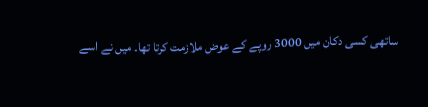ساتھی کسی دکان میں 3000 روپے کے عوض ملازمت کرتا تھا۔ میں نے اسے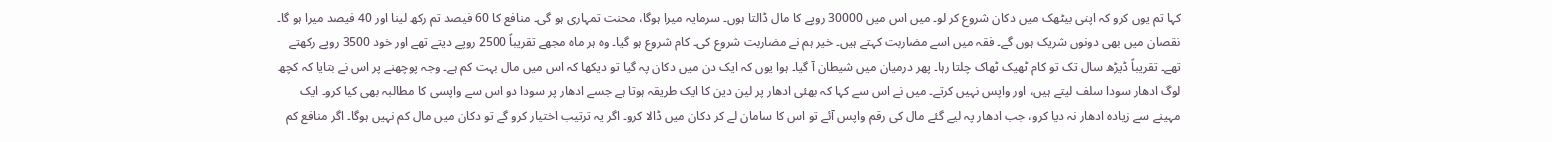کہا تم یوں کرو کہ اپنی بیٹھک میں دکان شروع کر لو۔ میں اس میں 30000 روپے کا مال ڈالتا ہوں۔ سرمایہ میرا ہوگا، محنت تمہاری ہو گی۔ منافع کا 60 فیصد تم رکھ لینا اور 40 فیصد میرا ہو گا۔ نقصان میں بھی دونوں شریک ہوں گے۔ فقہ میں اسے مضاربت کہتے ہیں۔ خیر ہم نے مضاربت شروع کی۔ کام شروع ہو گیا۔ وہ ہر ماہ مجھے تقریباً 2500 روپے دیتے تھے اور خود 3500 روپے رکھتے تھے۔ تقریباً ڈیڑھ سال تک تو کام ٹھیک ٹھاک چلتا رہا۔ پھر درمیان میں شیطان آ گیا۔ ہوا یوں کہ ایک دن میں دکان پہ گیا تو دیکھا کہ اس میں مال بہت کم ہے۔ وجہ پوچھنے پر اس نے بتایا کہ کچھ لوگ ادھار سودا سلف لیتے ہیں، اور واپس نہیں کرتے۔ میں نے اس سے کہا کہ بھئی ادھار پر لین دین کا ایک طریقہ ہوتا ہے جسے ادھار پر سودا دو اس سے واپسی کا مطالبہ بھی کیا کرو۔ ایک مہینے سے زیادہ ادھار نہ دیا کرو، جب ادھار پہ لیے گئے مال کی رقم واپس آئے تو اس کا سامان لے کر دکان میں ڈالا کرو۔ اگر یہ ترتیب اختیار کرو گے تو دکان میں مال کم نہیں ہوگا۔ اگر منافع کم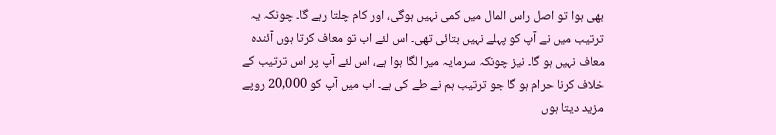بھی ہوا تو اصل راس المال میں کمی نہیں ہوگی، اور کام چلتا رہے گا۔ چونکہ یہ ترتیب میں نے آپ کو پہلے نہیں بتائی تھی۔ اس لئے اب تو معاف کرتا ہوں آئندہ معاف نہیں ہو گا۔ نیز چونکہ سرمایہ میرا لگا ہوا ہے، اس لئے آپ پر اس ترتیب کے خلاف کرنا حرام ہو گا جو ترتیب ہم نے طے کی ہے۔ اب میں آپ کو 20,000 روپے مزید دیتا ہوں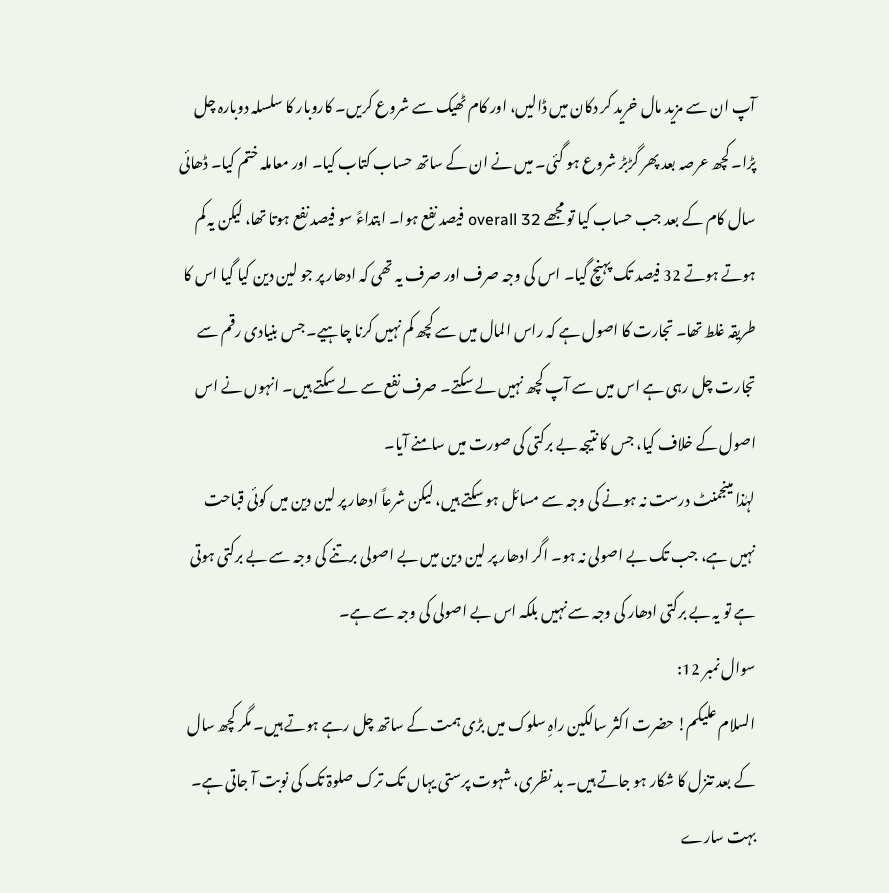آپ ان سے مزید مال خرید کر دکان میں ڈالیں، اور کام ٹھیک سے شروع کریں۔ کاروبار کا سلسلہ دوبارہ چل پڑا۔ کچھ عرصہ بعد پھر گڑبڑ شروع ہو گئی۔ میں نے ان کے ساتھ حساب کتاب کیا۔ اور معاملہ ختم کیا۔ ڈھائی سال کام کے بعد جب حساب کیا تو مجھے overall 32 فیصد نفع ہوا۔ ابتداءً سو فیصد نفع ہوتا تھا، لیکن یہ کم ہوتے ہوتے 32 فیصد تک پہنچ گیا۔ اس کی وجہ صرف اور صرف یہ تھی کہ ادھار پر جو لین دین کیا گیا اس کا طریقہ غلط تھا۔ تجارت کا اصول ہے کہ راس المال میں سے کچھ کم نہیں کرنا چاہیے۔ جس بنیادی رقم سے تجارت چل رہی ہے اس میں سے آپ کچھ نہیں لے سکتے۔ صرف نفع سے لے سکتے ہیں۔ انہوں نے اس اصول کے خلاف کیا، جس کا نتیجہ بے برکتی کی صورت میں سامنے آیا۔
لہٰذا مینجمنٹ درست نہ ہونے کی وجہ سے مسائل ہو سکتے ہیں، لیکن شرعاً ادھار پر لین دین میں کوئی قباحت نہیں ہے، جب تک بے اصولی نہ ہو۔ اگر ادھار پر لین دین میں بے اصولی برتنے کی وجہ سے بے برکتی ہوتی ہے تو یہ بے برکتی ادھار کی وجہ سے نہیں بلکہ اس بے اصولی کی وجہ سے ہے۔
سوال نمبر 12:
السلام علیکم! حضرت اکثر سالکین راہِ سلوک میں بڑی ہمت کے ساتھ چل رہے ہوتے ہیں۔ مگر کچھ سال کے بعد تنزل کا شکار ہو جاتے ہیں۔ بد نظری، شہوت پرستی یہاں تک ترک صلوۃ تک کی نوبت آ جاتی ہے۔ بہت سارے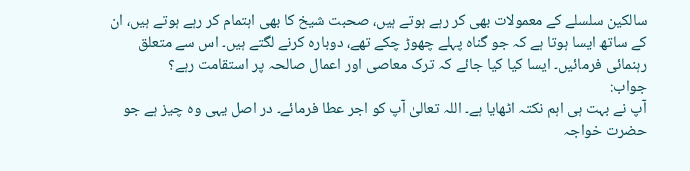سالکین سلسلے کے معمولات بھی کر رہے ہوتے ہیں، صحبت شیخ کا بھی اہتمام کر رہے ہوتے ہیں، ان کے ساتھ ایسا ہوتا ہے کہ جو گناہ پہلے چھوڑ چکے تھے، دوبارہ کرنے لگتے ہیں۔ اس سے متعلق رہنمائی فرمائیں۔ ایسا کیا کیا جائے کہ ترک معاصی اور اعمال صالحہ پر استقامت رہے؟
جواب:
آپ نے بہت ہی اہم نکتہ اٹھایا ہے۔ اللہ تعالیٰ آپ کو اجر عطا فرمائے۔ در اصل یہی وہ چیز ہے جو حضرت خواجہ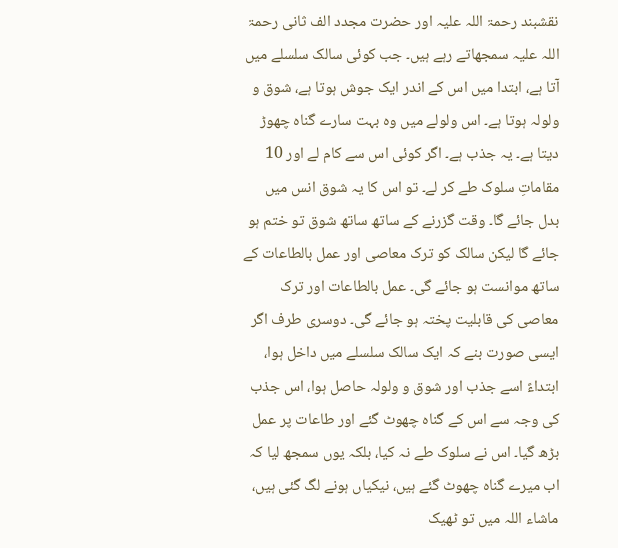نقشبند رحمۃ اللہ علیہ اور حضرت مجدد الف ثانی رحمۃ اللہ علیہ سمجھاتے رہے ہیں۔ جب کوئی سالک سلسلے میں آتا ہے، ابتدا میں اس کے اندر ایک جوش ہوتا ہے، شوق و ولولہ ہوتا ہے۔ اس ولولے میں وہ بہت سارے گناہ چھوڑ دیتا ہے۔ یہ جذب ہے۔ اگر کوئی اس سے کام لے اور 10 مقاماتِ سلوک طے کر لے۔ تو اس کا یہ شوق انس میں بدل جائے گا۔ وقت گزرنے کے ساتھ ساتھ شوق تو ختم ہو جائے گا لیکن سالک کو ترک معاصی اور عمل بالطاعات کے ساتھ موانست ہو جائے گی۔ عمل بالطاعات اور ترک معاصی کی قابلیت پختہ ہو جائے گی۔ دوسری طرف اگر ایسی صورت بنے کہ ایک سالک سلسلے میں داخل ہوا، ابتداءً اسے جذب اور شوق و ولولہ حاصل ہوا، اس جذب کی وجہ سے اس کے گناہ چھوٹ گئے اور طاعات پر عمل بڑھ گیا۔ اس نے سلوک طے نہ کیا، بلکہ یوں سمجھ لیا کہ اب میرے گناہ چھوٹ گئے ہیں، نیکیاں ہونے لگ گئی ہیں، ماشاء اللہ میں تو ٹھیک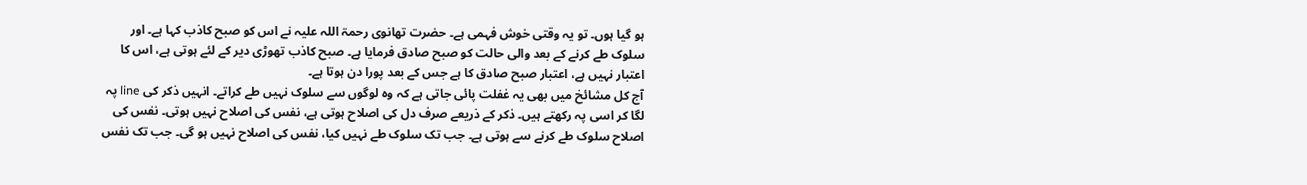ہو گیا ہوں۔ تو یہ وقتی خوش فہمی ہے۔ حضرت تھانوی رحمۃ اللہ علیہ نے اس کو صبح کاذب کہا ہے۔ اور سلوک طے کرنے کے بعد والی حالت کو صبح صادق فرمایا ہے۔ صبح کاذب تھوڑی دیر کے لئے ہوتی ہے، اس کا اعتبار نہیں ہے، اعتبار صبح صادق کا ہے جس کے بعد پورا دن ہوتا ہے۔
آج کل مشائخ میں بھی یہ غفلت پائی جاتی ہے کہ وہ لوگوں سے سلوک نہیں طے کراتے۔ انہیں ذکر کی line پہ لگا کر اسی پہ رکھتے ہیں۔ ذکر کے ذریعے صرف دل کی اصلاح ہوتی ہے، نفس کی اصلاح نہیں ہوتی۔ نفس کی اصلاح سلوک طے کرنے سے ہوتی ہے۔ جب تک سلوک طے نہیں کیا، نفس کی اصلاح نہیں ہو گی۔ جب تک نفس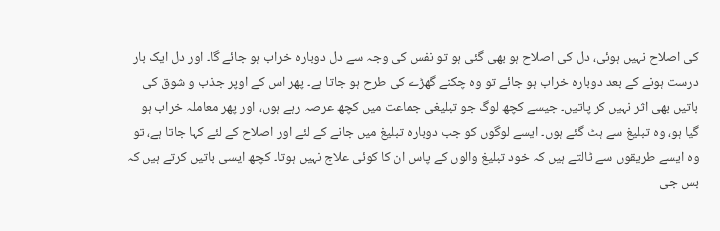کی اصلاح نہیں ہوئی، دل کی اصلاح ہو بھی گئی ہو تو نفس کی وجہ سے دل دوبارہ خراب ہو جائے گا۔ اور دل ایک بار درست ہونے کے بعد دوبارہ خراب ہو جائے تو وہ چکنے گھڑے کی طرح ہو جاتا ہے۔ پھر اس کے اوپر جذب و شوق کی باتیں بھی اثر نہیں کر پاتیں۔ جیسے کچھ لوگ جو تبلیغی جماعت میں کچھ عرصہ رہے ہوں، اور پھر معاملہ خراب ہو گیا ہو، وہ تبلیغ سے ہٹ گئے ہوں۔ ایسے لوگوں کو جب دوبارہ تبلیغ میں جانے کے لئے اور اصلاح کے لئے کہا جاتا ہے، تو وہ ایسے طریقوں سے ٹالتے ہیں کہ خود تبلیغ والوں کے پاس ان کا کوئی علاج نہیں ہوتا۔ کچھ ایسی باتیں کرتے ہیں کہ بس جی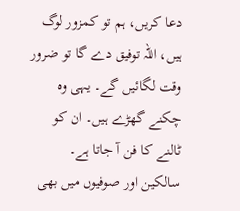دعا کریں، ہم تو کمزور لوگ ہیں، اللہ توفیق دے گا تو ضرور وقت لگائیں گے۔ یہی وہ چکنے گھڑے ہیں۔ ان کو ٹالنے کا فن آ جاتا ہے۔
سالکین اور صوفیوں میں بھی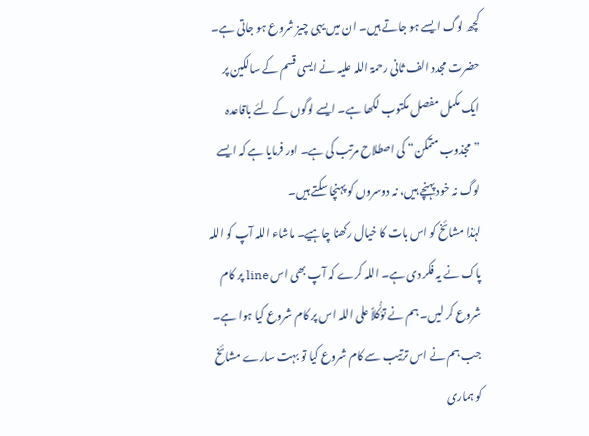کچھ لوگ ایسے ہو جاتے ہیں۔ ان میں یہی چیز شروع ہو جاتی ہے۔
حضرت مجدد الف ثانی رحمۃ اللہ علیہ نے ایسی قسم کے سالکین پر ایک مکمل مفصل مکتوب لکھا ہے۔ ایسے لوگوں کے لئے باقاعدہ ”مجذوب متمکن“ کی اصطلاح مرتب کی ہے۔ اور فرمایا ہے کہ ایسے لوگ نہ خود پہنچے ہیں، نہ دوسروں کو پہنچا سکتے ہیں۔
لہٰذا مشائخ کو اس بات کا خیال رکھنا چاہیے۔ ماشاء اللہ آپ کو اللہ پاک نے یہ فکر دی ہے۔ اللہ کرے کہ آپ بھی اس line پر کام شروع کر لیں۔ ہم نے توَکُّلاً علی اللہ اس پر کام شروع کیا ہوا ہے۔ جب ہم نے اس ترتیب سے کام شروع کیا تو بہت سارے مشائخ کو ہماری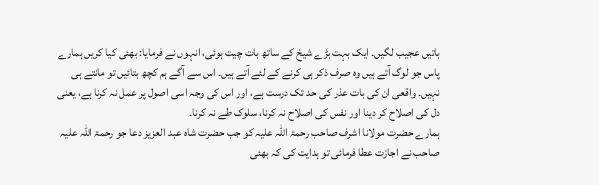باتیں عجیب لگیں۔ ایک بہت بڑے شیخ کے ساتھ بات چیت ہوئی، انہوں نے فرمایا: بھئی کیا کریں ہمارے پاس جو لوگ آتے ہیں وہ صرف ذکر ہی کرنے کے لئے آتے ہیں۔ اس سے آگے ہم کچھ بتائیں تو مانتے ہی نہیں۔ واقعی ان کی بات عذر کی حد تک درست ہے، اور اس کی وجہ اسی اصول پر عمل نہ کرنا ہے، یعنی دل کی اصلاح کر دینا اور نفس کی اصلاح نہ کرنا، سلوک طے نہ کرنا۔
ہمارے حضرت مولانا اشرف صاحب رحمۃ اللہ علیہ کو جب حضرت شاہ عبد العزیز دعا جو رحمۃ اللہ علیہ صاحب نے اجازت عطا فرمائی تو ہدایت کی کہ بھئی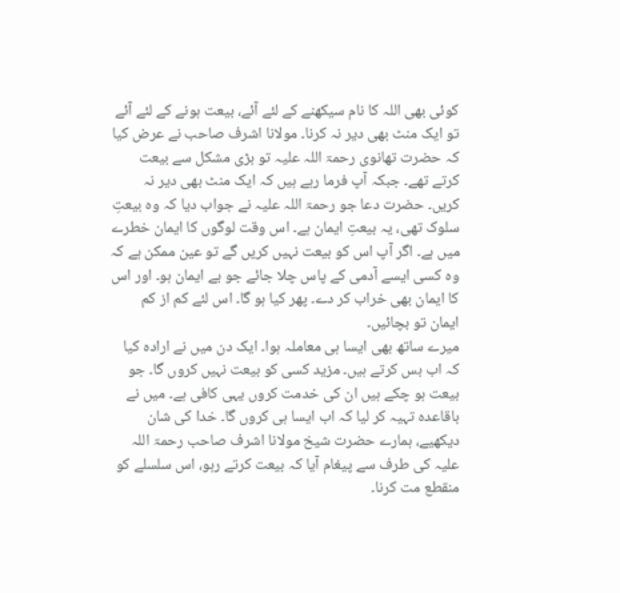کوئی بھی اللہ کا نام سیکھنے کے لئے آئے، بیعت ہونے کے لئے آئے تو ایک منٹ بھی دیر نہ کرنا۔ مولانا اشرف صاحب نے عرض کیا کہ حضرت تھانوی رحمۃ اللہ علیہ تو بڑی مشکل سے بیعت کرتے تھے۔ جبکہ آپ فرما رہے ہیں کہ ایک منٹ بھی دیر نہ کریں۔ حضرت دعا جو رحمۃ اللہ علیہ نے جواب دیا کہ وہ بیعتِ سلوک تھی، یہ بیعتِ ایمان ہے۔ اس وقت لوگوں کا ایمان خطرے میں ہے۔ اگر آپ اس کو بیعت نہیں کریں گے تو عین ممکن ہے کہ وہ کسی ایسے آدمی کے پاس چلا جائے جو بے ایمان ہو۔ اور اس کا ایمان بھی خراب کر دے۔ پھر کیا ہو گا۔ اس لئے کم از کم ایمان تو بچائیں۔
میرے ساتھ بھی ایسا ہی معاملہ ہوا۔ ایک دن میں نے ارادہ کیا کہ اب بس کرتے ہیں۔ مزید کسی کو بیعت نہیں کروں گا۔ جو بیعت ہو چکے ہیں ان کی خدمت کروں یہی کافی ہے۔ میں نے باقاعدہ تہیہ کر لیا کہ اب ایسا ہی کروں گا۔ خدا کی شان دیکھیے، ہمارے حضرت شیخ مولانا اشرف صاحب رحمۃ اللہ علیہ کی طرف سے پیغام آیا کہ بیعت کرتے رہو، اس سلسلے کو منقطع مت کرنا۔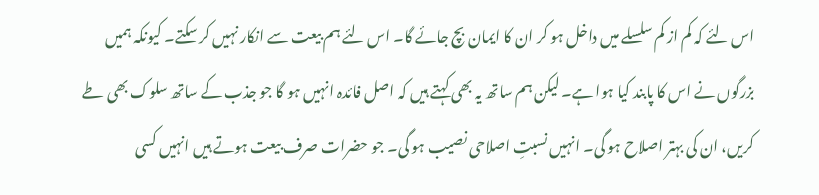اس لئے کہ کم از کم سلسلے میں داخل ہو کر ان کا ایمان بچ جائے گا۔ اس لئے ہم بیعت سے انکار نہیں کر سکتے۔ کیونکہ ہمیں بزرگوں نے اس کا پابند کیا ہوا ہے۔ لیکن ہم ساتھ یہ بھی کہتے ہیں کہ اصل فائدہ انہیں ہو گا جو جذب کے ساتھ سلوک بھی طے کریں، ان کی بہتر اصلاح ہو گی۔ انہیں نسبتِ اصلاحی نصیب ہو گی۔ جو حضرات صرف بیعت ہوتے ہیں انہیں کسی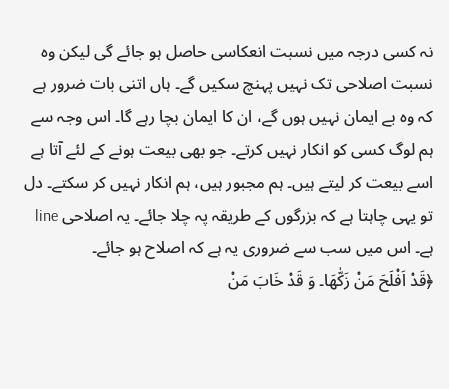نہ کسی درجہ میں نسبت انعکاسی حاصل ہو جائے گی لیکن وہ نسبت اصلاحی تک نہیں پہنچ سکیں گے۔ ہاں اتنی بات ضرور ہے کہ وہ بے ایمان نہیں ہوں گے، ان کا ایمان بچا رہے گا۔ اس وجہ سے ہم لوگ کسی کو انکار نہیں کرتے۔ جو بھی بیعت ہونے کے لئے آتا ہے اسے بیعت کر لیتے ہیں۔ ہم مجبور ہیں، ہم انکار نہیں کر سکتے۔ دل تو یہی چاہتا ہے کہ بزرگوں کے طریقہ پہ چلا جائے۔ یہ اصلاحی line ہے۔ اس میں سب سے ضروری یہ ہے کہ اصلاح ہو جائے۔
﴿قَدْ اَفْلَحَ مَنْ زَکّٰھَا۔ وَ قَدْ خَابَ مَنْ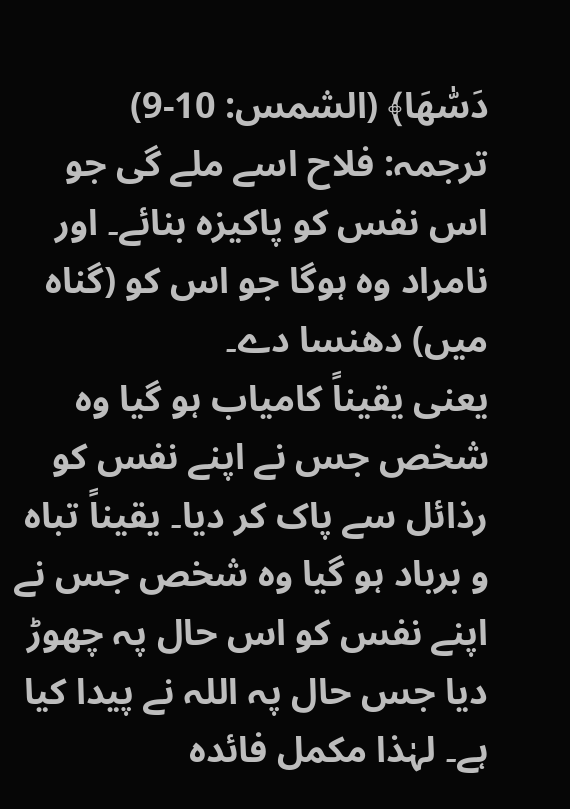دَسّٰھَا﴾ (الشمس: 10-9)
ترجمہ: فلاح اسے ملے گی جو اس نفس کو پاکیزہ بنائے۔ اور نامراد وہ ہوگا جو اس کو (گناہ میں) دھنسا دے۔
یعنی یقیناً کامیاب ہو گیا وہ شخص جس نے اپنے نفس کو رذائل سے پاک کر دیا۔ یقیناً تباہ و برباد ہو گیا وہ شخص جس نے اپنے نفس کو اس حال پہ چھوڑ دیا جس حال پہ اللہ نے پیدا کیا ہے۔ لہٰذا مکمل فائدہ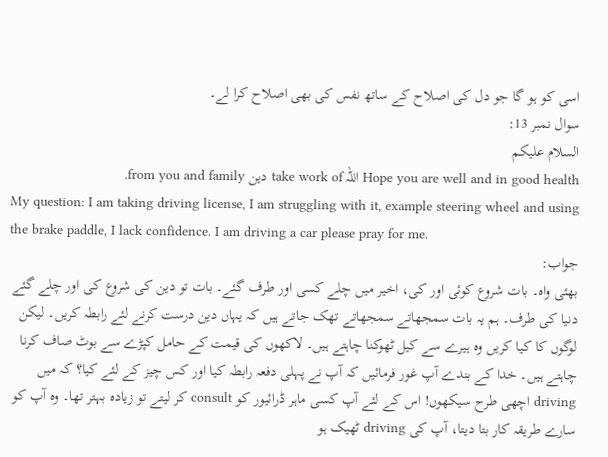اسی کو ہو گا جو دل کی اصلاح کے ساتھ نفس کی بھی اصلاح کرا لے۔
سوال نمبر 13:
السلام علیکم
Hope you are well and in good health اللہ take work of دین from you and family.
My question: I am taking driving license, I am struggling with it, example steering wheel and using the brake paddle, I lack confidence. I am driving a car please pray for me.
جواب:
بھئی واہ۔ بات شروع کوئی اور کی، اخیر میں چلے کسی اور طرف گئے۔ بات تو دین کی شروع کی اور چلے گئے دنیا کی طرف۔ ہم یہ بات سمجھاتے سمجھاتے تھک جاتے ہیں کہ یہاں دین درست کرنے لئے رابطہ کریں۔ لیکن لوگوں کا کیا کریں وہ ہیرے سے کیل ٹھوکنا چاہتے ہیں۔ لاکھوں کی قیمت کے حامل کپڑے سے بوٹ صاف کرنا چاہتے ہیں۔ خدا کے بندے آپ غور فرمائیں کہ آپ نے پہلی دفعہ رابطہ کیا اور کس چیز کے لئے کیا؟ کہ میں driving اچھی طرح سیکھوں! اس کے لئے آپ کسی ماہر ڈرائیور کو consult کر لیتے تو زیادہ بہتر تھا۔ وہ آپ کو سارے طریقہ کار بتا دیتا، آپ کی driving ٹھیک ہو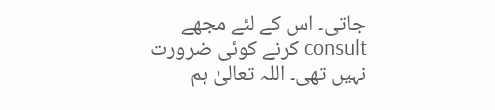جاتی۔ اس کے لئے مجھے consult کرنے کوئی ضرورت نہیں تھی۔ اللہ تعالیٰ ہم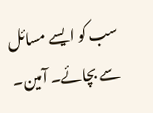سب کو ایسے مسائل سے بچائے۔ آمین۔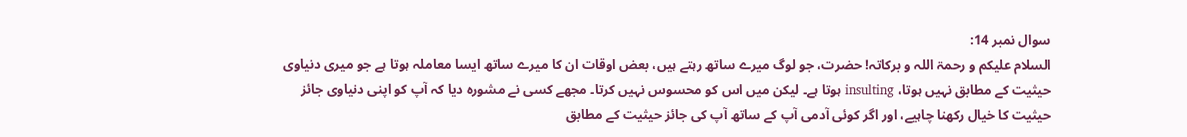سوال نمبر 14:
السلام علیکم و رحمۃ اللہ و برکاتہ! حضرت، جو لوگ میرے ساتھ رہتے ہیں، بعض اوقات ان کا میرے ساتھ ایسا معاملہ ہوتا ہے جو میری دنیاوی حیثیت کے مطابق نہیں ہوتا، insulting ہوتا ہے۔ لیکن میں اس کو محسوس نہیں کرتا۔ مجھے کسی نے مشورہ دیا کہ آپ کو اپنی دنیاوی جائز حیثیت کا خیال رکھنا چاہیے، اور اگر کوئی آدمی آپ کے ساتھ آپ کی جائز حیثیت کے مطابق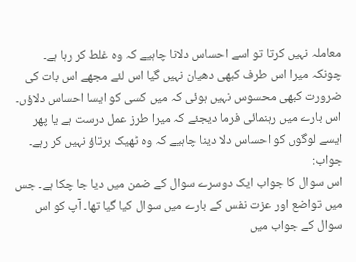معاملہ نہیں کرتا تو اسے احساس دلانا چاہیے کہ وہ غلط کر رہا ہے۔ چونکہ میرا اس طرف کبھی دھیان نہیں گیا اس لئے مجھے اس بات کی ضرورت کبھی محسوس نہیں ہوئی کہ میں کسی کو ایسا احساس دلاؤں۔ اس بارے میں رہنمائی فرما دیجئے کہ میرا طرز عمل درست ہے یا پھر ایسے لوگوں کو احساس دلا دینا چاہیے کہ وہ ٹھیک برتاؤ نہیں کر رہے۔
جواب:
اس سوال کا جواب ایک دوسرے سوال کے ضمن میں دیا جا چکا ہے۔ جس میں تواضع اور عزت نفس کے بارے میں سوال کیا گیا تھا۔ آپ کو اس سوال کے جواب میں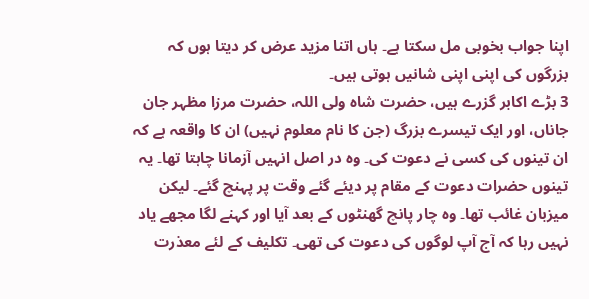اپنا جواب بخوبی مل سکتا ہے۔ ہاں اتنا مزید عرض کر دیتا ہوں کہ بزرگوں کی اپنی اپنی شانیں ہوتی ہیں۔
3 بڑے اکابر گزرے ہیں، حضرت شاہ ولی اللہ، حضرت مرزا مظہر جان جاناں، اور ایک تیسرے بزرگ (جن کا نام معلوم نہیں) ان کا واقعہ ہے کہ ان تینوں کی کسی نے دعوت کی۔ وہ در اصل انہیں آزمانا چاہتا تھا۔ یہ تینوں حضرات دعوت کے مقام پر دیئے گئے وقت پر پہنچ گئے۔ لیکن میزبان غائب تھا۔ وہ چار پانچ گھنٹوں کے بعد آیا اور کہنے لگا مجھے یاد نہیں رہا کہ آج آپ لوگوں کی دعوت کی تھی۔ تکلیف کے لئے معذرت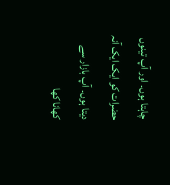چاہتا ہوں۔ اور آپ تینوں حضرات کو ایک ایک آنہ دیتا ہوں۔ آپ بازار سے کھانا کھا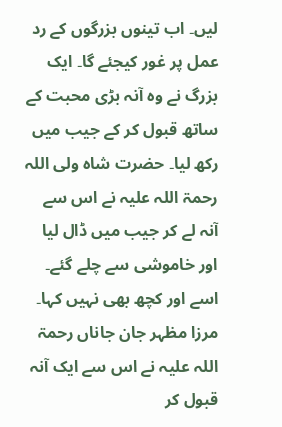لیں۔ اب تینوں بزرگوں کے رد عمل پر غور کیجئے گا۔ ایک بزرگ نے وہ آنہ بڑی محبت کے ساتھ قبول کر کے جیب میں رکھ لیا۔ حضرت شاہ ولی اللہ رحمۃ اللہ علیہ نے اس سے آنہ لے کر جیب میں ڈال لیا اور خاموشی سے چلے گئے۔ اسے اور کچھ بھی نہیں کہا۔ مرزا مظہر جان جاناں رحمۃ اللہ علیہ نے اس سے ایک آنہ قبول کر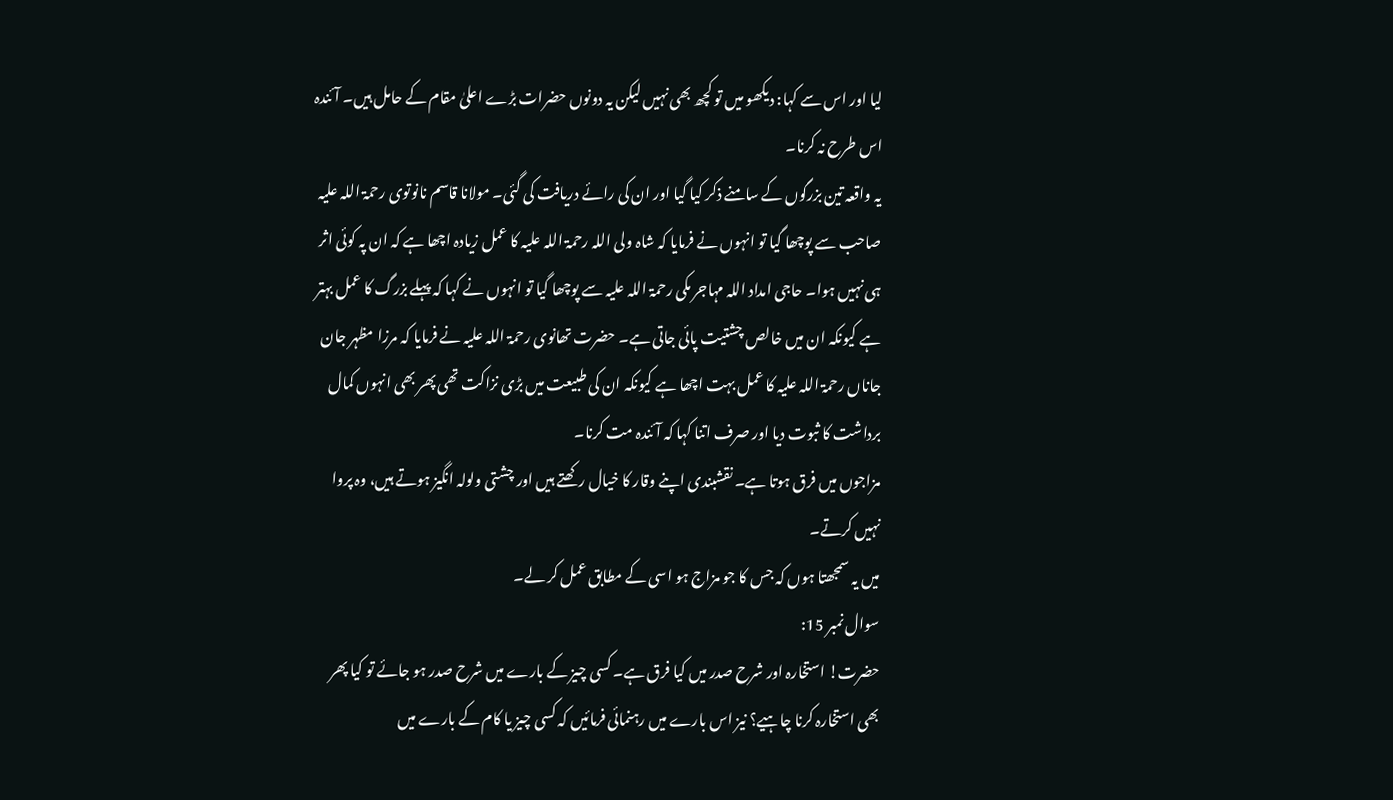لیا اور اس سے کہا: دیکھو میں تو کچھ بھی نہیں لیکن یہ دونوں حضرات بڑے اعلیٰ مقام کے حامل ہیں۔ آئندہ اس طرح نہ کرنا۔
یہ واقعہ تین بزرگوں کے سامنے ذکر کیا گیا اور ان کی رائے دریافت کی گئی۔ مولانا قاسم نانوتوی رحمۃ اللہ علیہ صاحب سے پوچھا گیا تو انہوں نے فرمایا کہ شاہ ولی اللہ رحمۃ اللہ علیہ کا عمل زیادہ اچھا ہے کہ ان پہ کوئی اثر ہی نہیں ہوا۔ حاجی امداد اللہ مہاجر مکی رحمۃ اللہ علیہ سے پوچھا گیا تو انہوں نے کہا کہ پہلے بزرگ کا عمل بہتر ہے کیونکہ ان میں خالص چشتیت پائی جاتی ہے۔ حضرت تھانوی رحمۃ اللہ علیہ نے فرمایا کہ مرزا مظہر جان جاناں رحمۃ اللہ علیہ کا عمل بہت اچھا ہے کیونکہ ان کی طبیعت میں بڑی نزاکت تھی پھر بھی انہوں کمال برداشت کا ثبوت دیا اور صرف اتنا کہا کہ آئندہ مت کرنا۔
مزاجوں میں فرق ہوتا ہے۔ نقشبندی اپنے وقار کا خیال رکھتے ہیں اور چشتی ولولہ انگیز ہوتے ہیں، وہ پروا نہیں کرتے۔
میں یہ سمجھتا ہوں کہ جس کا جو مزاج ہو اسی کے مطابق عمل کر لے۔
سوال نمبر 15:
حضرت! استخارہ اور شرح صدر میں کیا فرق ہے۔ کسی چیز کے بارے میں شرح صدر ہو جائے تو کیا پھر بھی استخارہ کرنا چاہیے؟ نیز اس بارے میں رہنمائی فرمائیں کہ کسی چیز یا کام کے بارے میں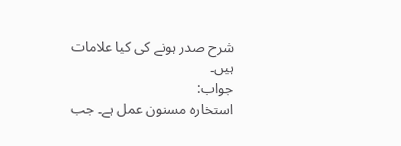شرح صدر ہونے کی کیا علامات ہیں۔
جواب:
استخارہ مسنون عمل ہے۔ جب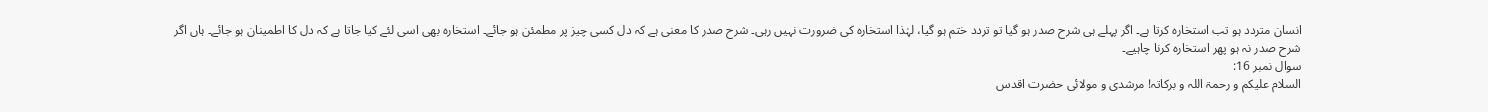انسان متردد ہو تب استخارہ کرتا ہے۔ اگر پہلے ہی شرح صدر ہو گیا تو تردد ختم ہو گیا، لہٰذا استخارہ کی ضرورت نہیں رہی۔ شرح صدر کا معنی ہے کہ دل کسی چیز پر مطمئن ہو جائے۔ استخارہ بھی اسی لئے کیا جاتا ہے کہ دل کا اطمینان ہو جائے۔ ہاں اگر شرح صدر نہ ہو پھر استخارہ کرنا چاہیے۔
سوال نمبر 16:
السلام علیکم و رحمۃ اللہ و برکاتہ! مرشدی و مولائی حضرت اقدس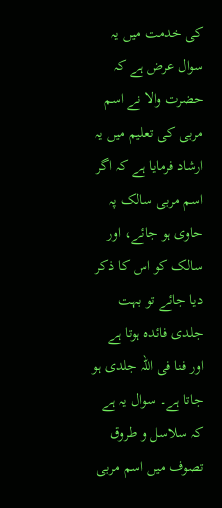کی خدمت میں یہ سوال عرض ہے کہ حضرت والا نے اسم مربی کی تعلیم میں یہ ارشاد فرمایا ہے کہ اگر اسم مربی سالک پہ حاوی ہو جائے، اور سالک کو اس کا ذکر دیا جائے تو بہت جلدی فائدہ ہوتا ہے اور فنا فی اللہ جلدی ہو جاتا ہے۔ سوال یہ ہے کہ سلاسل و طروق تصوف میں اسم مربی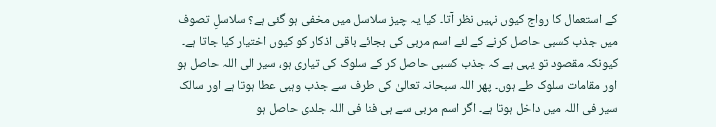کے استعمال کا رواج کیوں نہیں نظر آتا۔ کیا یہ چیز سلاسل میں مخفی ہو گئی ہے؟ سلاسلِ تصوف میں جذب کسبی حاصل کرنے کے لئے اسم مربی کی بجائے باقی اذکار کو کیوں اختیار کیا جاتا ہے۔ کیونکہ مقصود تو یہی ہے کہ جذب کسبی حاصل کر کے سلوک کی تیاری ہو، سیر الی اللہ حاصل ہو اور مقامات سلوک طے ہوں۔ پھر اللہ سبحانہ تعالیٰ کی طرف سے جذب وہبی عطا ہوتا ہے اور سالک سیر فی اللہ میں داخل ہوتا ہے۔ اگر اسم مربی سے ہی فنا فی اللہ جلدی حاصل ہو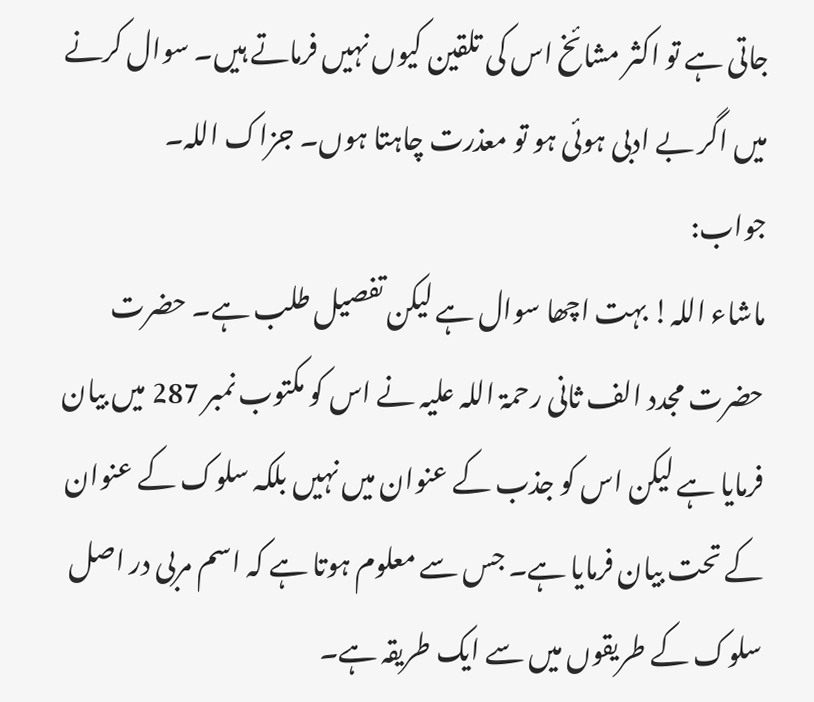جاتی ہے تو اکثر مشائخ اس کی تلقین کیوں نہیں فرماتے ہیں۔ سوال کرنے میں اگر بے ادبی ہوئی ہو تو معذرت چاہتا ہوں۔ جزاک اللہ۔
جواب:
ماشاء اللہ! بہت اچھا سوال ہے لیکن تفصیل طلب ہے۔ حضرت حضرت مجدد الف ثانی رحمۃ اللہ علیہ نے اس کو مکتوب نمبر 287 میں بیان فرمایا ہے لیکن اس کو جذب کے عنوان میں نہیں بلکہ سلوک کے عنوان کے تحت بیان فرمایا ہے۔ جس سے معلوم ہوتا ہے کہ اسم مربی در اصل سلوک کے طریقوں میں سے ایک طریقہ ہے۔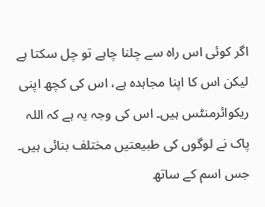اگر کوئی اس راہ سے چلنا چاہے تو چل سکتا ہے لیکن اس کا اپنا مجاہدہ ہے، اس کی کچھ اپنی ریکوائرمنٹس ہیں۔ اس کی وجہ یہ ہے کہ اللہ پاک نے لوگوں کی طبیعتیں مختلف بنائی ہیں۔ جس اسم کے ساتھ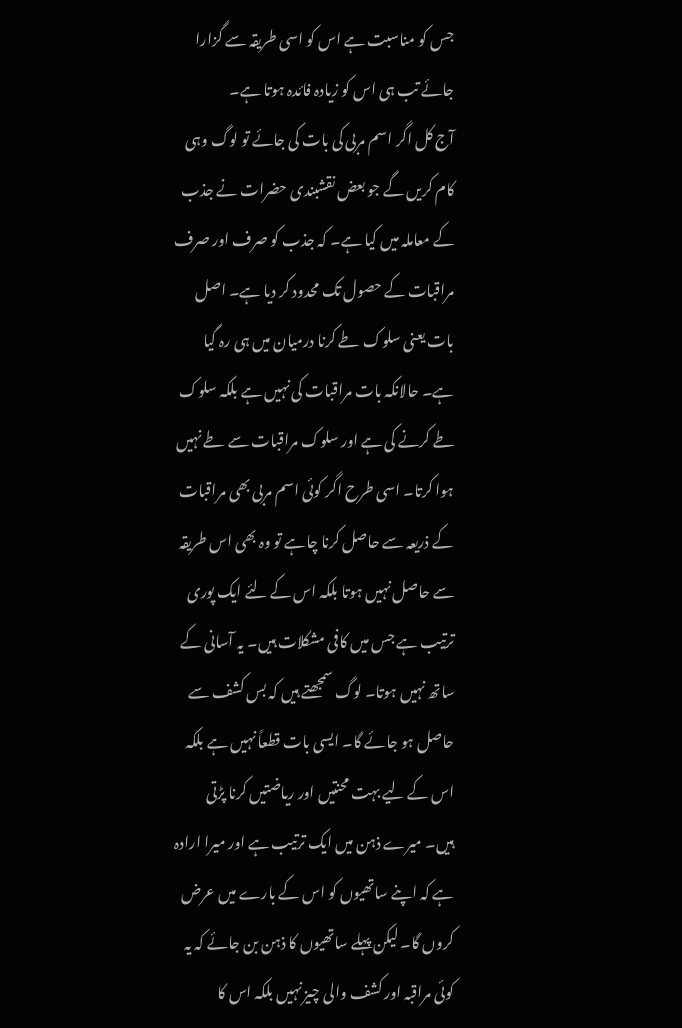جس کو مناسبت ہے اس کو اسی طریقہ سے گزارا جائے تب ہی اس کو زیادہ فائدہ ہوتا ہے۔
آج کل اگر اسم مربی کی بات کی جائے تو لوگ وہی کام کریں گے جو بعض نقشبندی حضرات نے جذب کے معاملہ میں کیا ہے۔ کہ جذب کو صرف اور صرف مراقبات کے حصول تک محدود کر دیا ہے۔ اصل بات یعنی سلوک طے کرنا درمیان میں ہی رہ گیا ہے۔ حالانکہ بات مراقبات کی نہیں ہے بلکہ سلوک طے کرنے کی ہے اور سلوک مراقبات سے طے نہیں ہوا کرتا۔ اسی طرح اگر کوئی اسم مربی بھی مراقبات کے ذریعہ سے حاصل کرنا چاہے تو وہ بھی اس طریقہ سے حاصل نہیں ہوتا بلکہ اس کے لئے ایک پوری ترتیب ہے جس میں کافی مشکلات ہیں۔ یہ آسانی کے ساتھ نہیں ہوتا۔ لوگ سمجھتے ہیں کہ بس کشف سے حاصل ہو جائے گا۔ ایسی بات قطعاً نہیں ہے بلکہ اس کے لیے بہت محنتیں اور ریاضتیں کرنا پڑتی ہیں۔ میرے ذہن میں ایک ترتیب ہے اور میرا ارادہ ہے کہ اپنے ساتھیوں کو اس کے بارے میں عرض کروں گا۔ لیکن پہلے ساتھیوں کا ذہن بن جائے کہ یہ کوئی مراقبہ اور کشف والی چیز نہیں بلکہ اس کا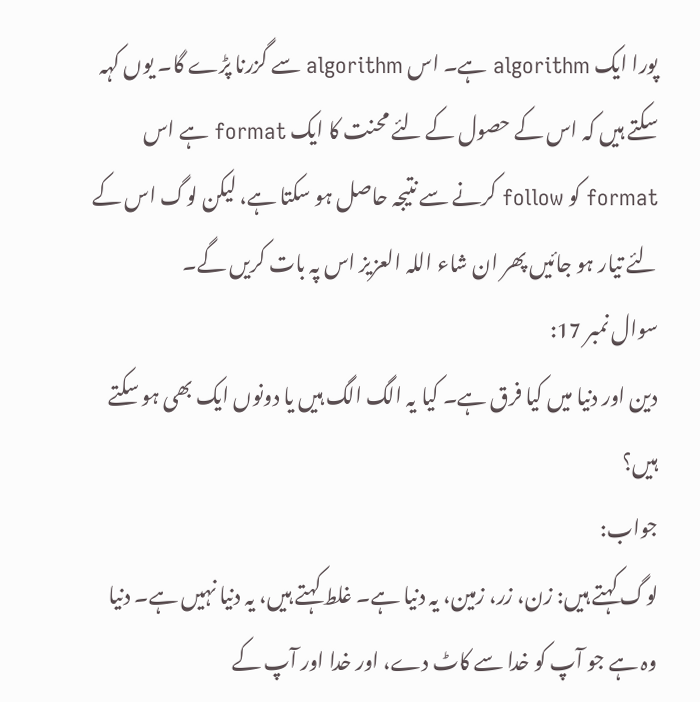پورا ایک algorithm ہے۔ اس algorithm سے گزرنا پڑے گا۔ یوں کہہ سکتے ہیں کہ اس کے حصول کے لئے محنت کا ایک format ہے اس format کو follow کرنے سے نتیجہ حاصل ہو سکتا ہے، لیکن لوگ اس کے لئے تیار ہو جائیں پھر ان شاء اللہ العزیز اس پہ بات کریں گے۔
سوال نمبر 17:
دین اور دنیا میں کیا فرق ہے۔ کیا یہ الگ الگ ہیں یا دونوں ایک بھی ہو سکتے ہیں؟
جواب:
لوگ کہتے ہیں: زن، زر، زمین، یہ دنیا ہے۔ غلط کہتے ہیں، یہ دنیا نہیں ہے۔ دنیا وہ ہے جو آپ کو خدا سے کاٹ دے، اور خدا اور آپ کے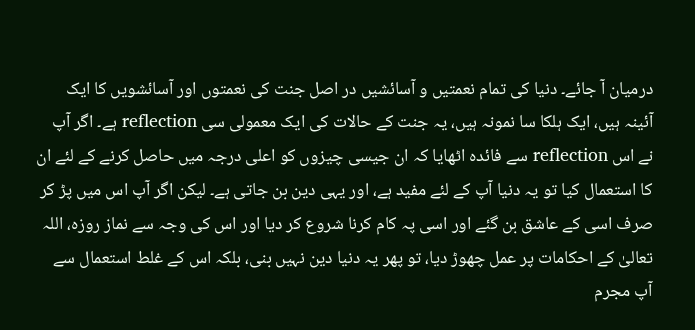درمیان آ جائے۔ دنیا کی تمام نعمتیں و آسائشیں در اصل جنت کی نعمتوں اور آسائشویں کا ایک آئینہ ہیں، ایک ہلکا سا نمونہ ہیں، یہ جنت کے حالات کی ایک معمولی سی reflection ہے۔ اگر آپ نے اس reflection سے فائدہ اٹھایا کہ ان جیسی چیزوں کو اعلی درجہ میں حاصل کرنے کے لئے ان کا استعمال کیا تو یہ دنیا آپ کے لئے مفید ہے، اور یہی دین بن جاتی ہے۔ لیکن اگر آپ اس میں پڑ کر صرف اسی کے عاشق بن گئے اور اسی پہ کام کرنا شروع کر دیا اور اس کی وجہ سے نماز روزہ، اللہ تعالیٰ کے احکامات پر عمل چھوڑ دیا، تو پھر یہ دنیا دین نہیں بنی، بلکہ اس کے غلط استعمال سے آپ مجرم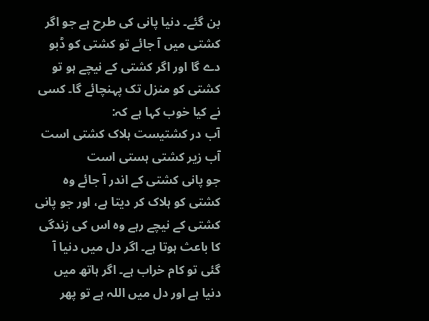بن گئے۔ دنیا پانی کی طرح ہے جو اگر کشتی میں آ جائے تو کشتی کو ڈبو دے گا اور اگر کشتی کے نیچے ہو تو کشتی کو منزل تک پہنچائے گا۔ کسی نے کیا خوب کہا ہے کہ:
آب در کشتیست ہلاک کشتی است
آب زیر کشتی ہستی است
جو پانی کشتی کے اندر آ جائے وہ کشتی کو ہلاک کر دیتا ہے، اور جو پانی کشتی کے نیچے رہے وہ اس کی زندگی کا باعث ہوتا ہے۔ اگر دل میں دنیا آ گئی تو کام خراب ہے۔ اگر ہاتھ میں دنیا ہے اور دل میں اللہ ہے تو پھر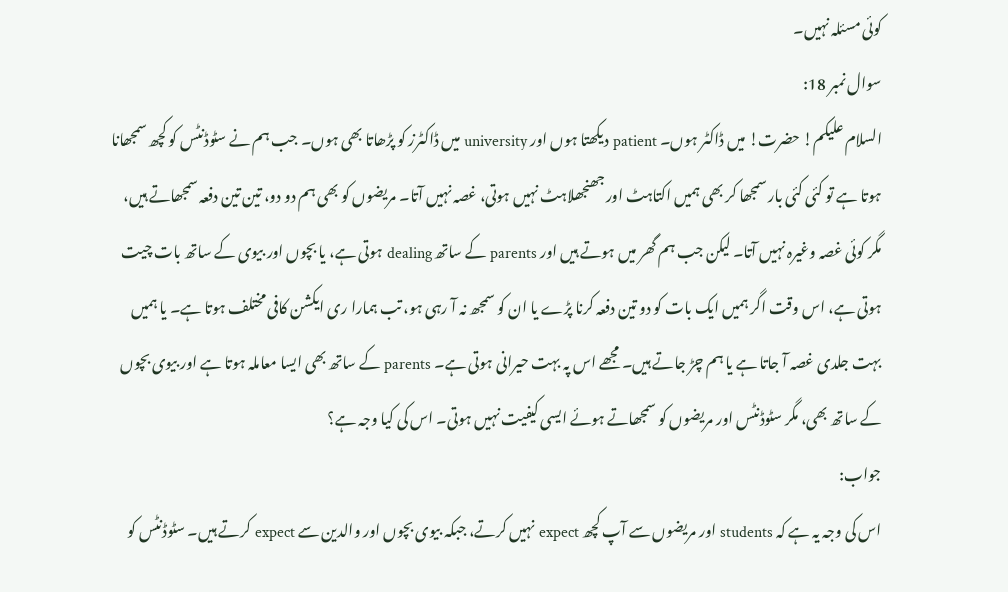کوئی مسئلہ نہیں۔
سوال نمبر 18:
السلام علیکم! حضرت! میں ڈاکٹر ہوں۔ patient دیکھتا ہوں اور university میں ڈاکٹرز کو پڑھاتا بھی ہوں۔ جب ہم نے سٹوڈنٹس کو کچھ سمجھانا ہوتا ہے تو کئی کئی بار سمجھا کر بھی ہمیں اکتاہٹ اور جھنجھلاہٹ نہیں ہوتی، غصہ نہیں آتا۔ مریضوں کو بھی ہم دو دو، تین تین دفعہ سمجھاتے ہیں، مگر کوئی غصہ وغیرہ نہیں آتا۔ لیکن جب ہم گھر میں ہوتے ہیں اور parents کے ساتھ dealing ہوتی ہے، یا بچوں اور بیوی کے ساتھ بات چیت ہوتی ہے، اس وقت اگر ہمیں ایک بات کو دو تین دفعہ کرنا پڑے یا ان کو سمجھ نہ آ رہی ہو، تب ہمارا ری ایکشن کافی مختلف ہوتا ہے۔ یا ہمیں بہت جلدی غصہ آ جاتا ہے یا ہم چڑ جاتے ہیں۔ مجھے اس پہ بہت حیرانی ہوتی ہے۔ parents کے ساتھ بھی ایسا معاملہ ہوتا ہے اور بیوی بچوں کے ساتھ بھی، مگر سٹوڈنٹس اور مریضوں کو سمجھاتے ہوئے ایسی کیفیت نہیں ہوتی۔ اس کی کیا وجہ ہے؟
جواب:
اس کی وجہ یہ ہے کہ students اور مریضوں سے آپ کچھ expect نہیں کرتے، جبکہ بیوی بچوں اور والدین سے expect کرتے ہیں۔ سٹوڈنٹس کو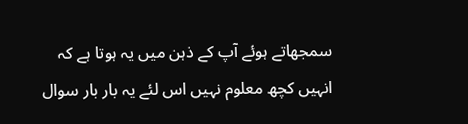سمجھاتے ہوئے آپ کے ذہن میں یہ ہوتا ہے کہ انہیں کچھ معلوم نہیں اس لئے یہ بار بار سوال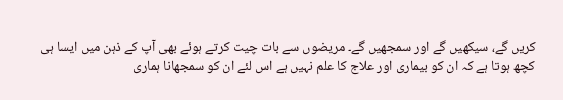کریں گے، سیکھیں گے اور سمجھیں گے۔ مریضوں سے بات چیت کرتے ہوئے بھی آپ کے ذہن میں ایسا ہی کچھ ہوتا ہے کہ ان کو بیماری اور علاج کا علم نہیں ہے اس لئے ان کو سمجھانا ہماری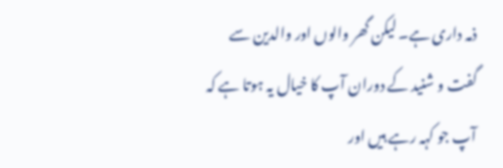ذمہ داری ہے۔ لیکن گھر والوں اور والدین سے گفت و شنید کے دوران آپ کا خیال یہ ہوتا ہے کہ آپ جو کہہ رہے ہیں اور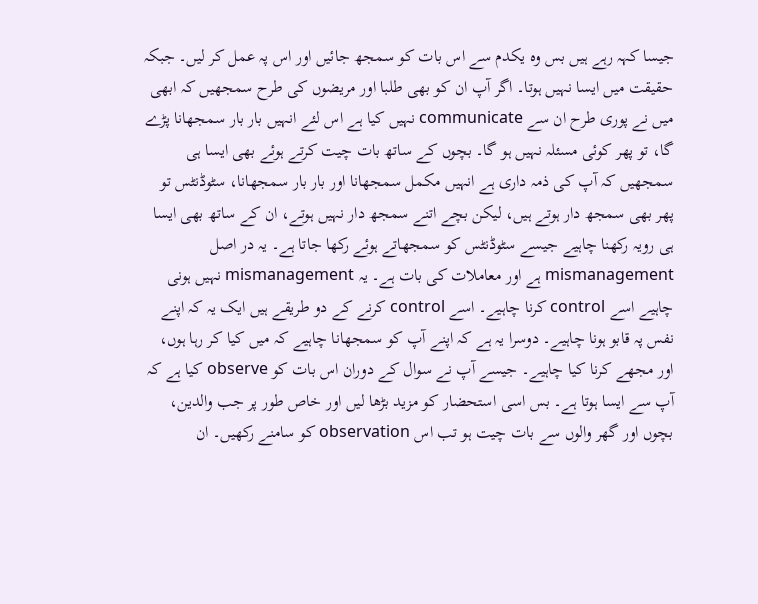جیسا کہہ رہے ہیں بس وہ یکدم سے اس بات کو سمجھ جائیں اور اس پہ عمل کر لیں۔ جبکہ حقیقت میں ایسا نہیں ہوتا۔ اگر آپ ان کو بھی طلبا اور مریضوں کی طرح سمجھیں کہ ابھی میں نے پوری طرح ان سے communicate نہیں کیا ہے اس لئے انہیں بار بار سمجھانا پڑے گا، تو پھر کوئی مسئلہ نہیں ہو گا۔ بچوں کے ساتھ بات چیت کرتے ہوئے بھی ایسا ہی سمجھیں کہ آپ کی ذمہ داری ہے انہیں مکمل سمجھانا اور بار بار سمجھانا، سٹوڈنٹس تو پھر بھی سمجھ دار ہوتے ہیں، لیکن بچے اتنے سمجھ دار نہیں ہوتے، ان کے ساتھ بھی ایسا ہی رویہ رکھنا چاہیے جیسے سٹوڈنٹس کو سمجھاتے ہوئے رکھا جاتا ہے۔ یہ در اصل mismanagement ہے اور معاملات کی بات ہے۔ یہ mismanagement نہیں ہونی چاہیے اسے control کرنا چاہیے۔ اسے control کرنے کے دو طریقے ہیں ایک یہ کہ اپنے نفس پہ قابو ہونا چاہیے۔ دوسرا یہ ہے کہ اپنے آپ کو سمجھانا چاہیے کہ میں کیا کر رہا ہوں، اور مجھے کرنا کیا چاہیے۔ جیسے آپ نے سوال کے دوران اس بات کو observe کیا ہے کہ آپ سے ایسا ہوتا ہے۔ بس اسی استحضار کو مزید بڑھا لیں اور خاص طور پر جب والدین، بچوں اور گھر والوں سے بات چیت ہو تب اس observation کو سامنے رکھیں۔ ان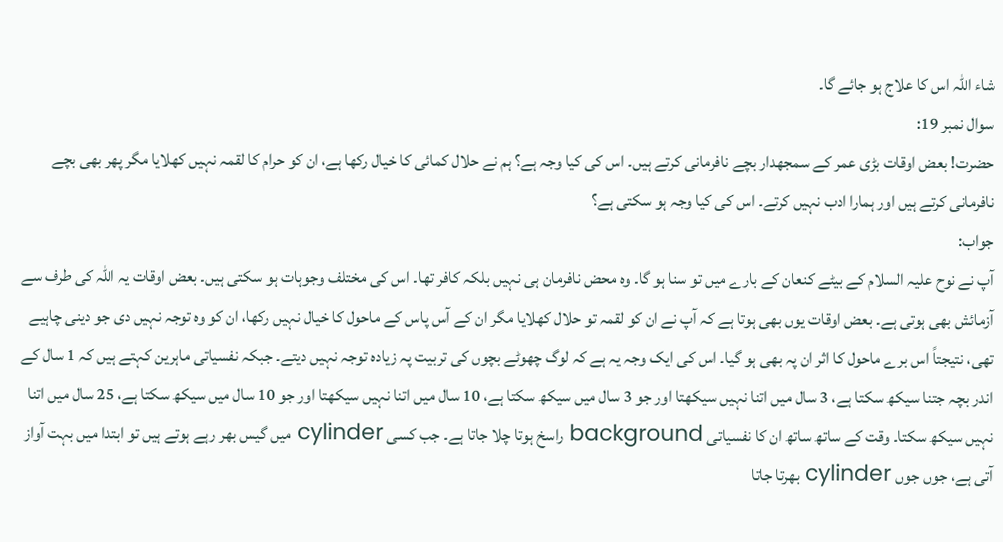شاء اللہ اس کا علاج ہو جائے گا۔
سوال نمبر 19:
حضرت! بعض اوقات بڑی عمر کے سمجھدار بچے نافرمانی کرتے ہیں۔ اس کی کیا وجہ ہے؟ ہم نے حلال کمائی کا خیال رکھا ہے، ان کو حرام کا لقمہ نہیں کھلایا مگر پھر بھی بچے نافرمانی کرتے ہیں اور ہمارا ادب نہیں کرتے۔ اس کی کیا وجہ ہو سکتی ہے؟
جواب:
آپ نے نوح علیہ السلام کے بیٹے کنعان کے بارے میں تو سنا ہو گا۔ وہ محض نافرمان ہی نہیں بلکہ کافر تھا۔ اس کی مختلف وجوہات ہو سکتی ہیں۔ بعض اوقات یہ اللہ کی طرف سے آزمائش بھی ہوتی ہے۔ بعض اوقات یوں بھی ہوتا ہے کہ آپ نے ان کو لقمہ تو حلال کھلایا مگر ان کے آس پاس کے ماحول کا خیال نہیں رکھا، ان کو وہ توجہ نہیں دی جو دینی چاہیے تھی، نتیجتاً اس برے ماحول کا اثر ان پہ بھی ہو گیا۔ اس کی ایک وجہ یہ ہے کہ لوگ چھوٹے بچوں کی تربیت پہ زیادہ توجہ نہیں دیتے۔ جبکہ نفسیاتی ماہرین کہتے ہیں کہ 1 سال کے اندر بچہ جتنا سیکھ سکتا ہے، 3 سال میں اتنا نہیں سیکھتا اور جو 3 سال میں سیکھ سکتا ہے، 10 سال میں اتنا نہیں سیکھتا اور جو 10 سال میں سیکھ سکتا ہے، 25 سال میں اتنا نہیں سیکھ سکتا۔ وقت کے ساتھ ساتھ ان کا نفسیاتی background راسخ ہوتا چلا جاتا ہے۔ جب کسی cylinder میں گیس بھر رہے ہوتے ہیں تو ابتدا میں بہت آواز آتی ہے، جوں جوں cylinder بھرتا جاتا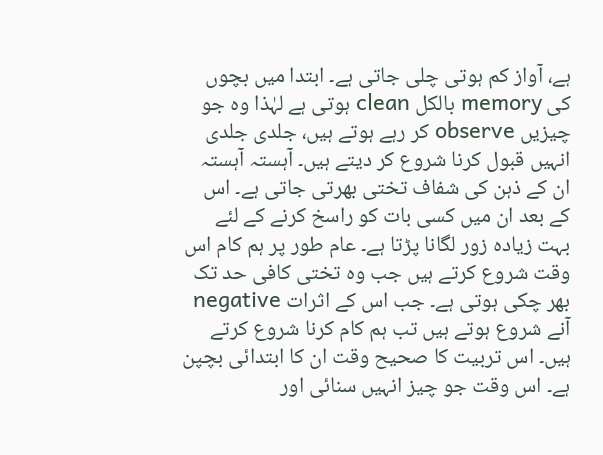ہے، آواز کم ہوتی چلی جاتی ہے۔ ابتدا میں بچوں کی memory بالکل clean ہوتی ہے لہٰذا وہ جو چیزیں observe کر رہے ہوتے ہیں، جلدی جلدی انہیں قبول کرنا شروع کر دیتے ہیں۔ آہستہ آہستہ ان کے ذہن کی شفاف تختی بھرتی جاتی ہے۔ اس کے بعد ان میں کسی بات کو راسخ کرنے کے لئے بہت زیادہ زور لگانا پڑتا ہے۔ عام طور پر ہم کام اس وقت شروع کرتے ہیں جب وہ تختی کافی حد تک بھر چکی ہوتی ہے۔ جب اس کے اثرات negative آنے شروع ہوتے ہیں تب ہم کام کرنا شروع کرتے ہیں۔ اس تربیت کا صحیح وقت ان کا ابتدائی بچپن ہے۔ اس وقت جو چیز انہیں سنائی اور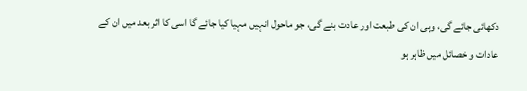دکھائی جائے گی، وہی ان کی طبعت اور عادت بنے گی، جو ماحول انہیں مہیا کیا جائے گا اسی کا اثر بعد میں ان کے عادات و خصائل میں ظاہر ہو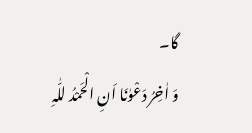گا۔
وَ اٰخِرُ دَعْوٰنَا اَنِ الْحَمْدُ للّٰہِ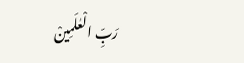رَبِّ الْعٰلَمِینْ